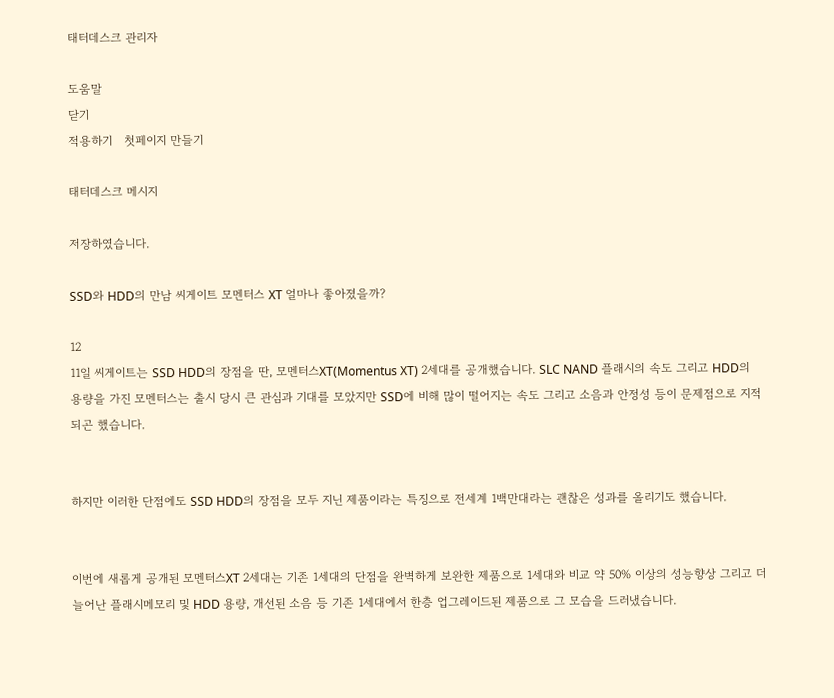태터데스크 관리자

도움말
닫기
적용하기   첫페이지 만들기

태터데스크 메시지

저장하였습니다.

SSD와 HDD의 만남 씨게이트 모멘터스 XT 얼마나 좋아졌을까?

12
11일 씨게이트는 SSD HDD의 장점을 딴, 모멘터스XT(Momentus XT) 2세대를 공개했습니다. SLC NAND 플래시의 속도 그리고 HDD의 용량을 가진 모멘터스는 출시 당시 큰 관심과 기대를 모았지만 SSD에 비해 많이 떨어지는 속도 그리고 소음과 안정성 등이 문제점으로 지적되곤 했습니다.


하지만 이러한 단점에도 SSD HDD의 장점을 모두 지닌 제품이라는 특징으로 전세계 1백만대라는 괜찮은 성과를 올리기도 했습니다.


이번에 새롭게 공개된 모멘터스XT 2세대는 기존 1세대의 단점을 완벽하게 보완한 제품으로 1세대와 비교 약 50% 이상의 성능향상 그리고 더 늘어난 플래시메모리 및 HDD 용량, 개선된 소음 등 기존 1세대에서 한층 업그레이드된 제품으로 그 모습을 드러냈습니다.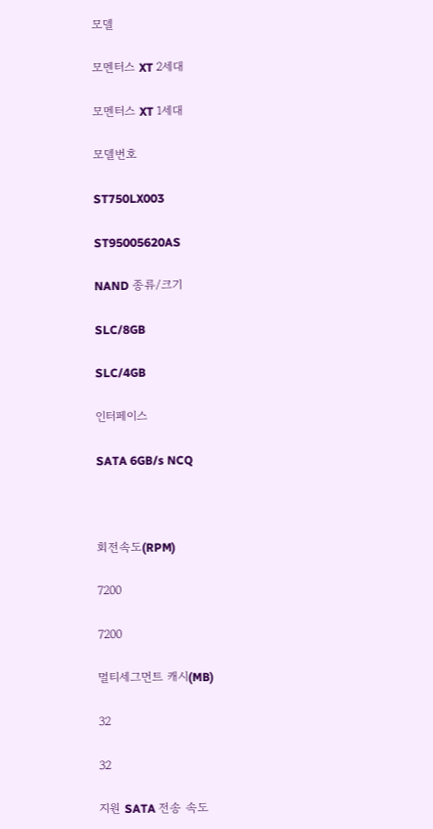모델

모멘터스 XT 2세대

모멘터스 XT 1세대

모델번호

ST750LX003

ST95005620AS

NAND 종류/크기

SLC/8GB

SLC/4GB

인터페이스

SATA 6GB/s NCQ



회전속도(RPM)

7200

7200

멀티세그먼트 캐시(MB)

32

32

지원 SATA 전송 속도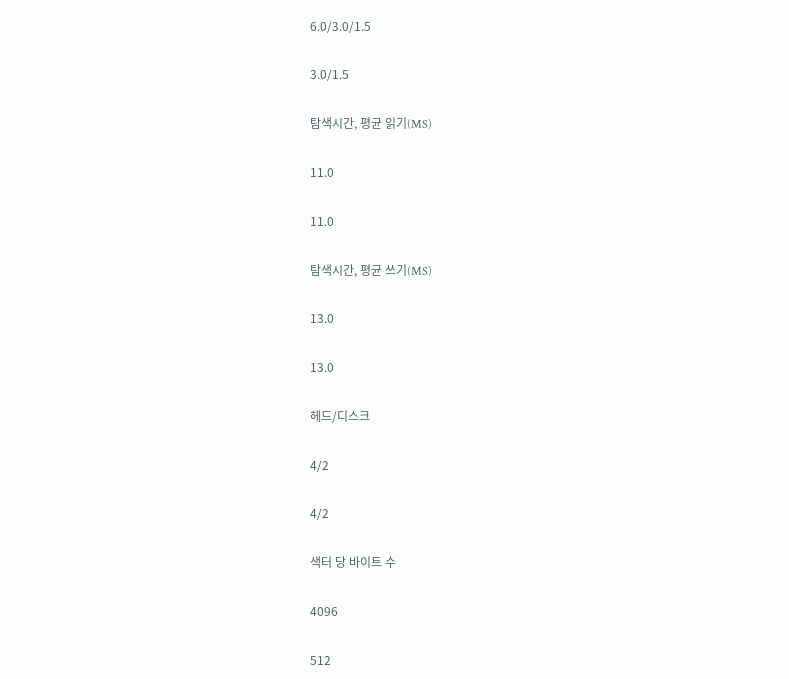6.0/3.0/1.5

3.0/1.5

탐색시간, 평균 읽기(MS)

11.0

11.0

탐색시간, 평균 쓰기(MS)

13.0

13.0

헤드/디스크

4/2

4/2

색터 당 바이트 수

4096

512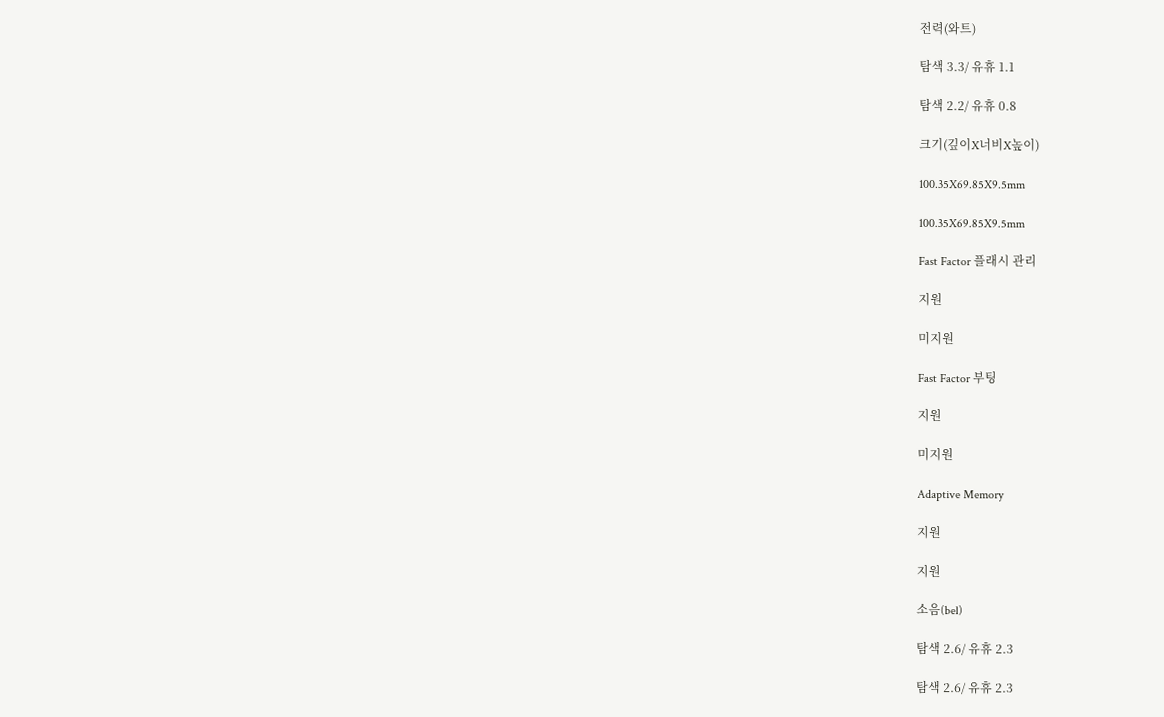전력(와트)

탐색 3.3/ 유휴 1.1

탐색 2.2/ 유휴 0.8

크기(깊이X너비X높이)

100.35X69.85X9.5mm

100.35X69.85X9.5mm

Fast Factor 플래시 관리

지원

미지원

Fast Factor 부팅

지원

미지원

Adaptive Memory

지원

지원

소음(bel)

탐색 2.6/ 유휴 2.3

탐색 2.6/ 유휴 2.3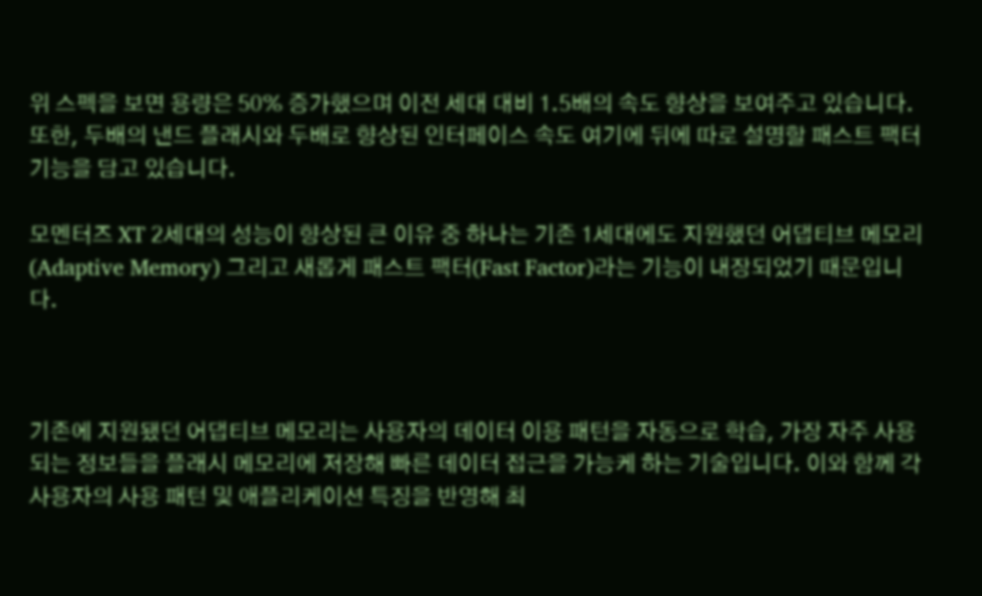위 스펙을 보면 용량은 50% 증가했으며 이전 세대 대비 1.5배의 속도 향상을 보여주고 있습니다. 또한, 두배의 낸드 플래시와 두배로 향상된 인터페이스 속도 여기에 뒤에 따로 설명할 패스트 팩터 기능을 담고 있습니다.

모멘터즈 XT 2세대의 성능이 향상된 큰 이유 중 하나는 기존 1세대에도 지원했던 어댑티브 메모리(Adaptive Memory) 그리고 새롭게 패스트 팩터(Fast Factor)라는 기능이 내장되었기 때문입니다.



기존에 지원됐던 어댑티브 메모리는 사용자의 데이터 이용 패턴을 자동으로 학습, 가장 자주 사용되는 정보들을 플래시 메모리에 저장해 빠른 데이터 접근을 가능케 하는 기술입니다. 이와 함께 각 사용자의 사용 패턴 및 애플리케이션 특징을 반영해 최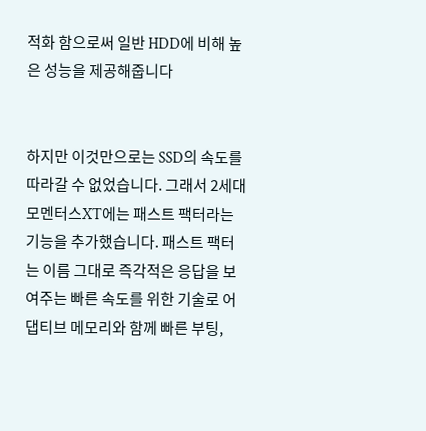적화 함으로써 일반 HDD에 비해 높은 성능을 제공해줍니다


하지만 이것만으로는 SSD의 속도를 따라갈 수 없었습니다. 그래서 2세대 모멘터스XT에는 패스트 팩터라는 기능을 추가했습니다. 패스트 팩터는 이름 그대로 즉각적은 응답을 보여주는 빠른 속도를 위한 기술로 어댑티브 메모리와 함께 빠른 부팅,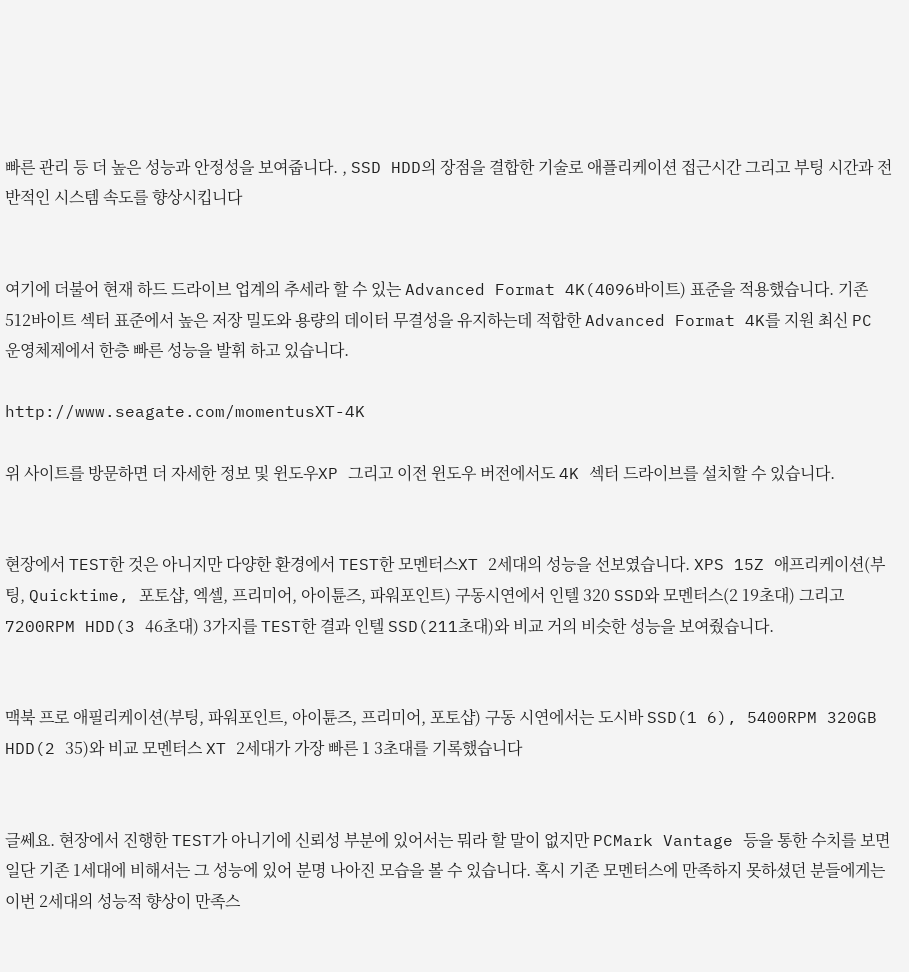빠른 관리 등 더 높은 성능과 안정성을 보여줍니다. , SSD HDD의 장점을 결합한 기술로 애플리케이션 접근시간 그리고 부팅 시간과 전반적인 시스템 속도를 향상시킵니다


여기에 더불어 현재 하드 드라이브 업계의 추세라 할 수 있는 Advanced Format 4K(4096바이트) 표준을 적용했습니다. 기존 512바이트 섹터 표준에서 높은 저장 밀도와 용량의 데이터 무결성을 유지하는데 적합한 Advanced Format 4K를 지원 최신 PC 운영체제에서 한층 빠른 성능을 발휘 하고 있습니다.

http://www.seagate.com/momentusXT-4K

위 사이트를 방문하면 더 자세한 정보 및 윈도우XP 그리고 이전 윈도우 버전에서도 4K 섹터 드라이브를 설치할 수 있습니다.


현장에서 TEST한 것은 아니지만 다양한 환경에서 TEST한 모멘터스XT 2세대의 성능을 선보였습니다. XPS 15Z 애프리케이션(부팅, Quicktime, 포토샵, 엑셀, 프리미어, 아이튠즈, 파워포인트) 구동시연에서 인텔 320 SSD와 모멘터스(2 19초대) 그리고 7200RPM HDD(3 46초대) 3가지를 TEST한 결과 인텔 SSD(211초대)와 비교 거의 비슷한 성능을 보여줬습니다.


맥북 프로 애필리케이션(부팅, 파워포인트, 아이튠즈, 프리미어, 포토샵) 구동 시연에서는 도시바 SSD(1 6), 5400RPM 320GB HDD(2 35)와 비교 모멘터스 XT 2세대가 가장 빠른 1 3초대를 기록했습니다


글쎄요. 현장에서 진행한 TEST가 아니기에 신뢰성 부분에 있어서는 뭐라 할 말이 없지만 PCMark Vantage 등을 통한 수치를 보면 일단 기존 1세대에 비해서는 그 성능에 있어 분명 나아진 모습을 볼 수 있습니다. 혹시 기존 모멘터스에 만족하지 못하셨던 분들에게는 이번 2세대의 성능적 향상이 만족스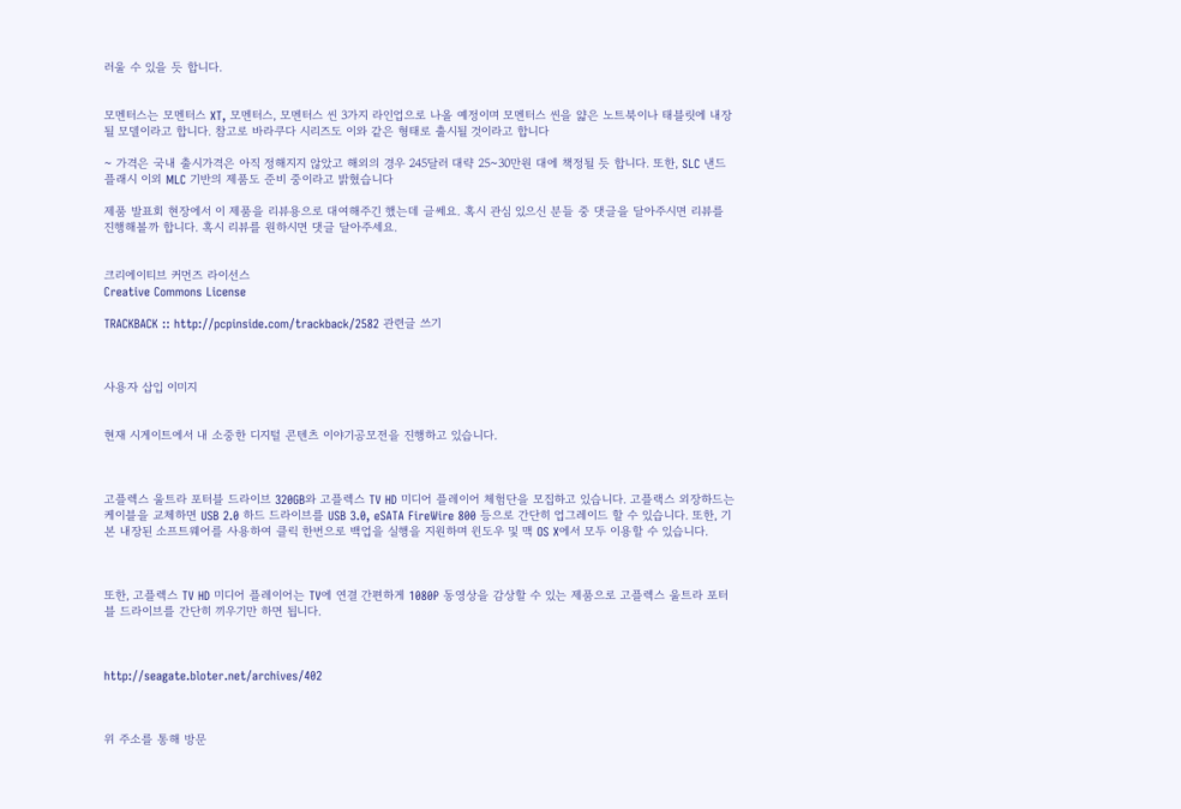러울 수 있을 듯 합니다.


모멘터스는 모멘터스 XT, 모멘터스, 모멘터스 씬 3가지 라인업으로 나올 예정이며 모멘터스 씬을 얇은 노트북이나 태블릿에 내장될 모델이라고 합니다. 참고로 바라쿠다 시리즈도 이와 같은 형태로 출시될 것이라고 합니다

~ 가격은 국내 출시가격은 아직 정해지지 않았고 해외의 경우 245달러 대략 25~30만원 대에 책정될 듯 합니다. 또한, SLC 낸드 플래시 이외 MLC 기반의 제품도 준비 중이라고 밝혔습니다

제품 발표회 현장에서 이 제품을 리뷰용으로 대여해주긴 했는데 글쎄요. 혹시 관심 있으신 분들 중 댓글을 달아주시면 리뷰를 진행해볼까 합니다. 혹시 리뷰를 원하시면 댓글 달아주세요.


크리에이티브 커먼즈 라이선스
Creative Commons License

TRACKBACK :: http://pcpinside.com/trackback/2582 관련글 쓰기



사용자 삽입 이미지


현재 시게이트에서 내 소중한 디지털 콘텐츠 이야기공모전을 진행하고 있습니다.



고플렉스 울트라 포터블 드라이브 320GB와 고플렉스 TV HD 미디어 플레이어 체험단을 모집하고 있습니다. 고플랙스 외장하드는 케이블을 교체하면 USB 2.0 하드 드라이브를 USB 3.0, eSATA FireWire 800 등으로 간단히 업그레이드 할 수 있습니다. 또한, 기본 내장된 소프트웨어를 사용하여 클릭 한번으로 백업을 실행을 지원하며 윈도우 및 맥 OS X에서 모두 이용할 수 있습니다.



또한, 고플렉스 TV HD 미디어 플레이어는 TV에 연결 간편하게 1080P 동영상을 감상할 수 있는 제품으로 고플렉스 울트라 포터블 드라이브를 간단히 끼우기만 하면 됩니다.



http://seagate.bloter.net/archives/402



위 주소를 통해 방문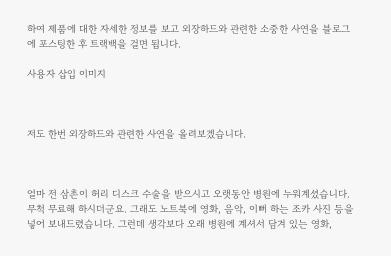하여 제품에 대한 자세한 정보를 보고 외장하드와 관련한 소중한 사연을 블로그에 포스팅한 후 트랙백을 걸면 됩니다.

사용자 삽입 이미지



저도 한번 외장하드와 관련한 사연을 올려보겠습니다.



얼마 전 삼촌이 허리 디스크 수술을 받으시고 오랫동안 병원에 누워계셨습니다. 무척 무료해 하시더군요. 그래도 노트북에 영화, 음악, 이뻐 하는 조카 사진 등을 넣어 보내드렸습니다. 그런데 생각보다 오래 병원에 계셔서 담겨 있는 영화,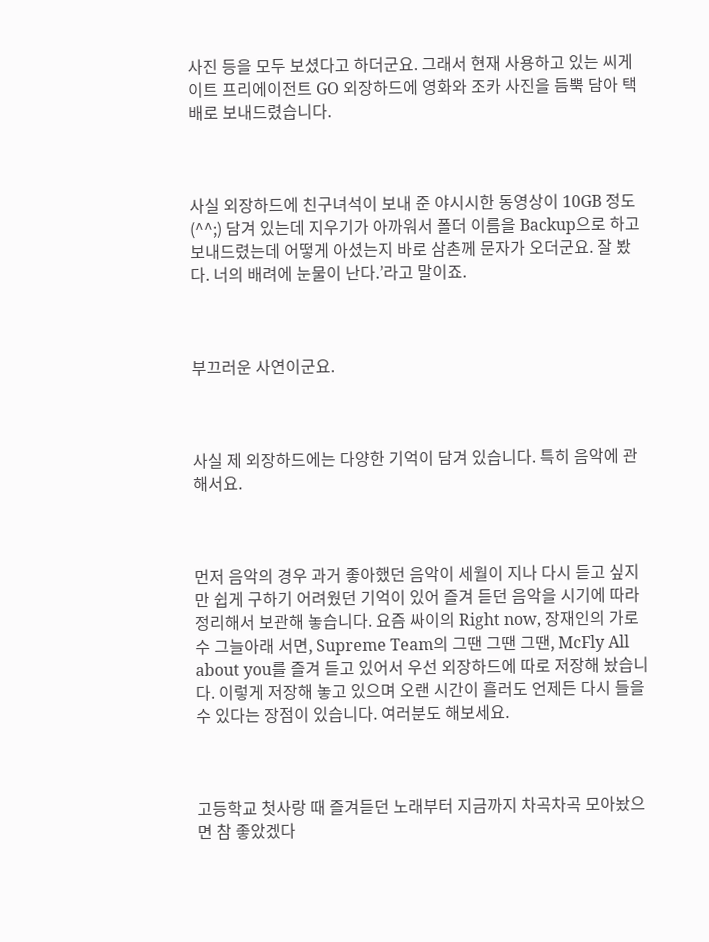사진 등을 모두 보셨다고 하더군요. 그래서 현재 사용하고 있는 씨게이트 프리에이전트 GO 외장하드에 영화와 조카 사진을 듬뿍 담아 택배로 보내드렸습니다.



사실 외장하드에 친구녀석이 보내 준 야시시한 동영상이 10GB 정도(^^;) 담겨 있는데 지우기가 아까워서 폴더 이름을 Backup으로 하고 보내드렸는데 어떻게 아셨는지 바로 삼촌께 문자가 오더군요. 잘 봤다. 너의 배려에 눈물이 난다.’라고 말이죠.



부끄러운 사연이군요.



사실 제 외장하드에는 다양한 기억이 담겨 있습니다. 특히 음악에 관해서요.



먼저 음악의 경우 과거 좋아했던 음악이 세월이 지나 다시 듣고 싶지만 쉽게 구하기 어려웠던 기억이 있어 즐겨 듣던 음악을 시기에 따라 정리해서 보관해 놓습니다. 요즘 싸이의 Right now, 장재인의 가로수 그늘아래 서면, Supreme Team의 그땐 그땐 그땐, McFly All about you를 즐겨 듣고 있어서 우선 외장하드에 따로 저장해 놨습니다. 이렇게 저장해 놓고 있으며 오랜 시간이 흘러도 언제든 다시 들을 수 있다는 장점이 있습니다. 여러분도 해보세요.



고등학교 첫사랑 때 즐겨듣던 노래부터 지금까지 차곡차곡 모아놨으면 참 좋았겠다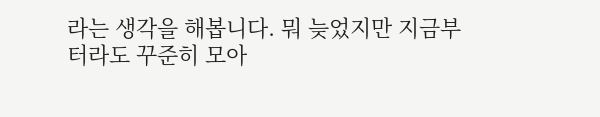라는 생각을 해봅니다. 뭐 늦었지만 지금부터라도 꾸준히 모아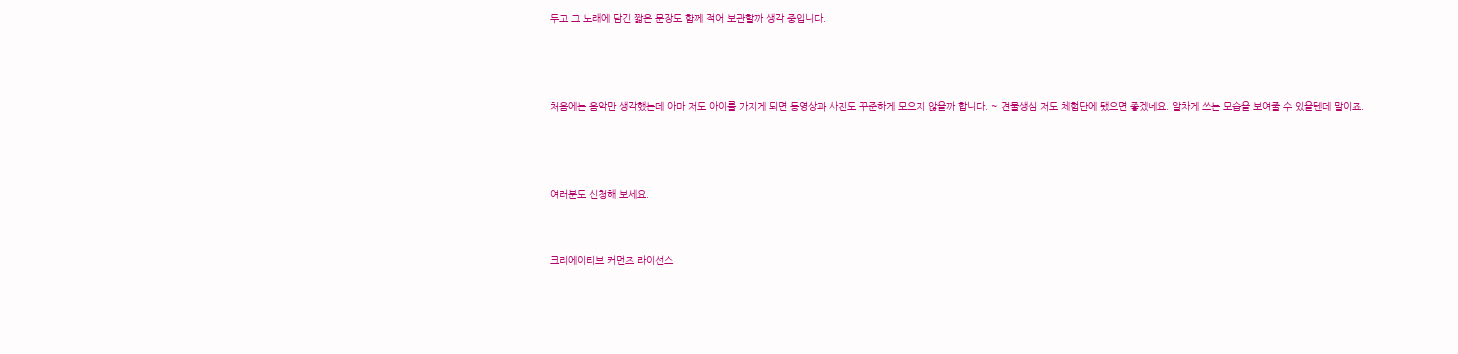두고 그 노래에 담긴 짧은 문장도 함께 적어 보관할까 생각 중입니다.



처음에는 음악만 생각했는데 아마 저도 아이를 가지게 되면 동영상과 사진도 꾸준하게 모으지 않을까 합니다. ~ 견물생심 저도 체험단에 됐으면 좋겠네요. 알차게 쓰는 모습을 보여줄 수 있을텐데 말이죠.



여러분도 신청해 보세요.


크리에이티브 커먼즈 라이선스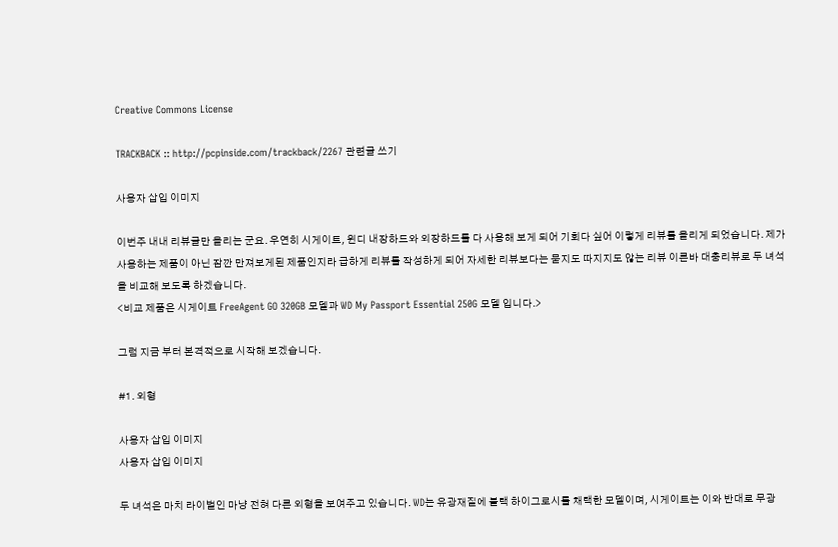Creative Commons License

TRACKBACK :: http://pcpinside.com/trackback/2267 관련글 쓰기

사용자 삽입 이미지

이번주 내내 리뷰글만 올리는 군요. 우연히 시게이트, 윈디 내장하드와 외장하드를 다 사용해 보게 되어 기회다 싶어 이렇게 리뷰를 올리게 되었습니다. 제가 사용하는 제품이 아닌 잠깐 만져보게된 제품인지라 급하게 리뷰를 작성하게 되어 자세한 리뷰보다는 묻지도 따지지도 않는 리뷰 이른바 대충리뷰로 두 녀석을 비교해 보도록 하겠습니다.
<비교 제품은 시게이트 FreeAgent GO 320GB 모델과 WD My Passport Essential 250G 모델 입니다.>

그럼 지금 부터 본격적으로 시작해 보겠습니다.

#1. 외형

사용자 삽입 이미지
사용자 삽입 이미지

두 녀석은 마치 라이벌인 마냥 전혀 다른 외형을 보여주고 있습니다. WD는 유광재질에 블랙 하이그로시를 채택한 모델이며, 시게이트는 이와 반대로 무광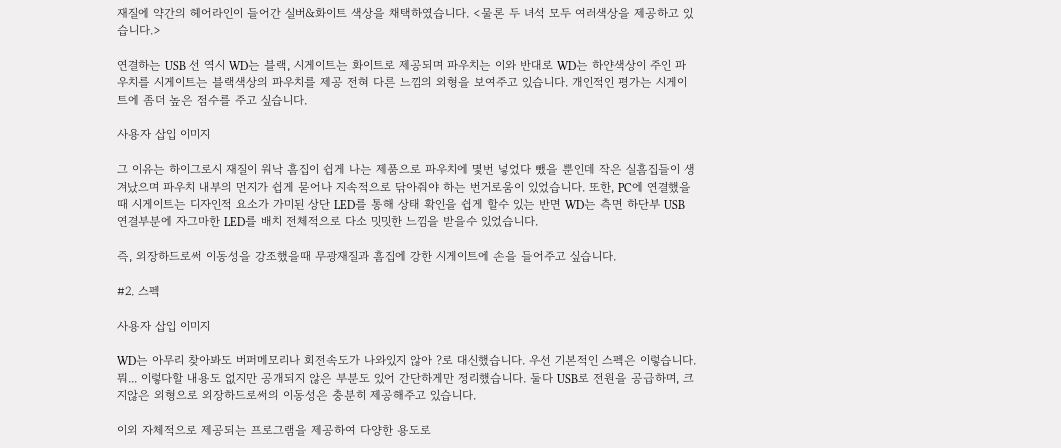재질에 약간의 헤어라인이 들어간 실버&화이트 색상을 채택하였습니다. <물론 두 녀석 모두 여러색상을 제공하고 있습니다.>

연결하는 USB 선 역시 WD는 블랙, 시게이트는 화이트로 제공되며 파우치는 이와 반대로 WD는 하얀색상이 주인 파우치를 시게이트는 블랙색상의 파우치를 제공 전혀 다른 느낌의 외형을 보여주고 있습니다. 개인적인 평가는 시게이트에 좀더 높은 점수를 주고 싶습니다.

사용자 삽입 이미지

그 이유는 하이그로시 재질이 워낙 흠집이 쉽게 나는 제품으로 파우치에 몇번 넣었다 뺐을 뿐인데 작은 실흠집들이 생겨났으며 파우치 내부의 먼지가 쉽게 묻어나 지속적으로 닦아줘야 하는 번거로움이 있었습니다. 또한, PC에 연결했을때 시게이트는 디자인적 요소가 가미된 상단 LED를 통해 상태 확인을 쉽게 할수 있는 반면 WD는 측면 하단부 USB 연결부분에 자그마한 LED를 배치 전체적으로 다소 밋밋한 느낌을 받을수 있었습니다.

즉, 외장하드로써 이동성을 강조했을때 무광재질과 흠집에 강한 시게이트에 손을 들어주고 싶습니다.

#2. 스펙

사용자 삽입 이미지

WD는 아무리 찾아봐도 버퍼메모리나 회전속도가 나와있지 않아 ?로 대신했습니다. 우선 기본적인 스펙은 이렇습니다. 뭐... 이렇다할 내용도 없지만 공개되지 않은 부분도 있어 간단하게만 정리했습니다. 둘다 USB로 전원을 공급하며, 크지않은 외형으로 외장하드로써의 이동성은 충분히 제공해주고 있습니다.

이외 자체적으로 제공되는 프로그램을 제공하여 다양한 용도로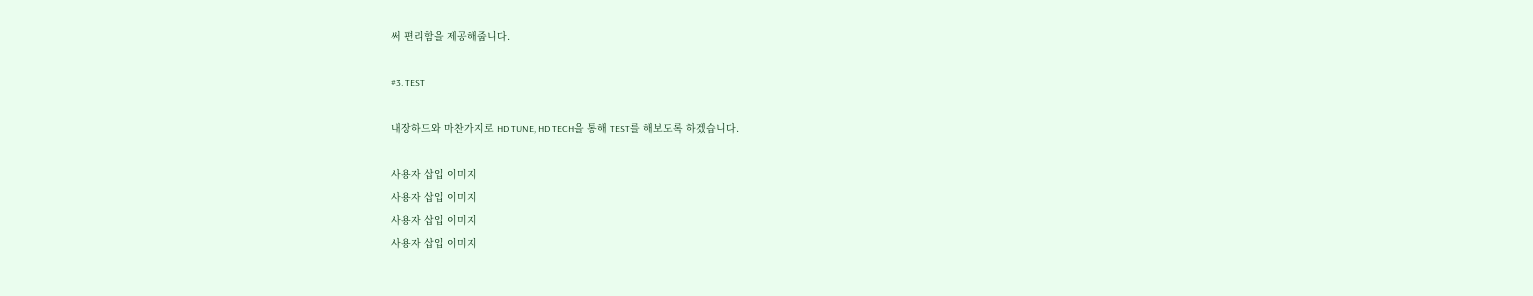써 편리함을 제공해줍니다.

#3. TEST

내장하드와 마찬가지로 HD TUNE, HD TECH을 통해 TEST를 해보도록 하겠습니다.

사용자 삽입 이미지
사용자 삽입 이미지
사용자 삽입 이미지
사용자 삽입 이미지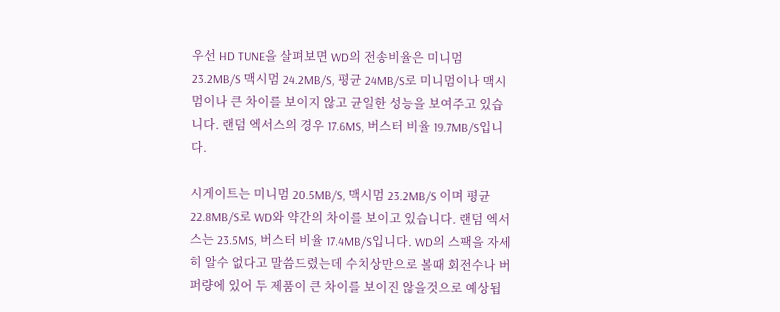우선 HD TUNE을 살펴보면 WD의 전송비율은 미니멈 23.2MB/S 맥시멈 24.2MB/S, 평균 24MB/S로 미니멈이나 맥시멈이나 큰 차이를 보이지 않고 균일한 성능을 보여주고 있습니다. 랜덤 엑서스의 경우 17.6MS, 버스터 비율 19.7MB/S입니다.

시게이트는 미니멈 20.5MB/S, 맥시멈 23.2MB/S 이며 평균 22.8MB/S로 WD와 약간의 차이를 보이고 있습니다. 랜덤 엑서스는 23.5MS, 버스터 비율 17.4MB/S입니다. WD의 스팩을 자세히 알수 없다고 말씀드렸는데 수치상만으로 볼때 회전수나 버퍼량에 있어 두 제품이 큰 차이를 보이진 않을것으로 예상됩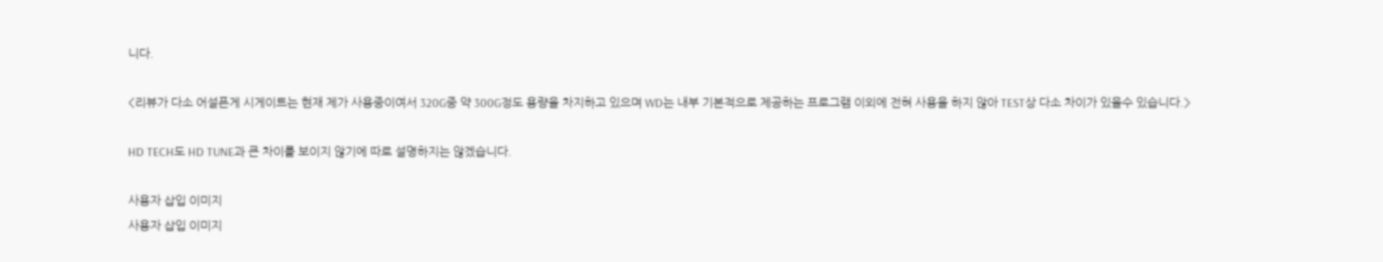니다.

<리뷰가 다소 어설픈게 시게이트는 현재 제가 사용중이여서 320G중 약 300G정도 용량을 차지하고 있으며 WD는 내부 기본적으로 제공하는 프로그램 이외에 전혀 사용을 하지 않아 TEST상 다소 차이가 있을수 있습니다.>

HD TECH도 HD TUNE과 큰 차이를 보이지 않기에 따로 설명하지는 않겠습니다.

사용자 삽입 이미지
사용자 삽입 이미지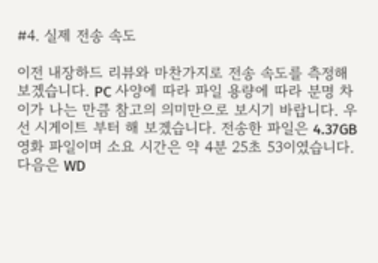#4. 실제 전송 속도

이전 내장하드 리뷰와 마찬가지로 전송 속도를 측정해 보겠습니다. PC 사양에 따라 파일 용량에 따라 분명 차이가 나는 만큼 참고의 의미만으로 보시기 바랍니다. 우선 시게이트 부터 해 보겠습니다. 전송한 파일은 4.37GB 영화 파일이며 소요 시간은 약 4분 25초 53이였습니다. 다음은 WD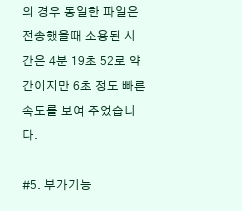의 경우 동일한 파일은 전송했을때 소용된 시간은 4분 19초 52로 약간이지만 6초 정도 빠른 속도를 보여 주었습니다.

#5. 부가기능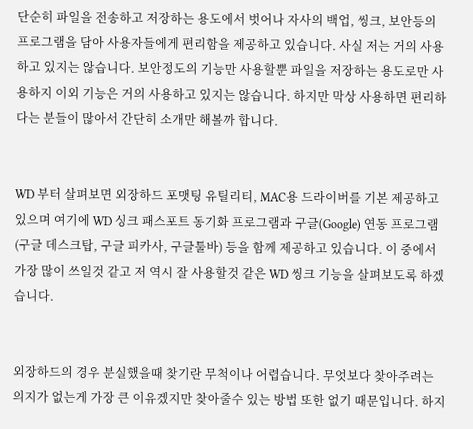단순히 파일을 전송하고 저장하는 용도에서 벗어나 자사의 백업, 씽크, 보안등의 프로그램을 담아 사용자들에게 편리함을 제공하고 있습니다. 사실 저는 거의 사용하고 있지는 않습니다. 보안정도의 기능만 사용할뿐 파일을 저장하는 용도로만 사용하지 이외 기능은 거의 사용하고 있지는 않습니다. 하지만 막상 사용하면 편리하다는 분들이 많아서 간단히 소개만 해볼까 합니다.


WD 부터 살펴보면 외장하드 포맷팅 유틸리티, MAC용 드라이버를 기본 제공하고 있으며 여기에 WD 싱크 패스포트 동기화 프로그램과 구글(Google) 연동 프로그램(구글 데스크탑, 구글 피카사, 구글툴바) 등을 함께 제공하고 있습니다. 이 중에서 가장 많이 쓰일것 같고 저 역시 잘 사용할것 같은 WD 씽크 기능을 살펴보도록 하겠습니다.


외장하드의 경우 분실했을때 찾기란 무척이나 어렵습니다. 무엇보다 찾아주려는 의지가 없는게 가장 큰 이유겠지만 찾아줄수 있는 방법 또한 없기 때문입니다. 하지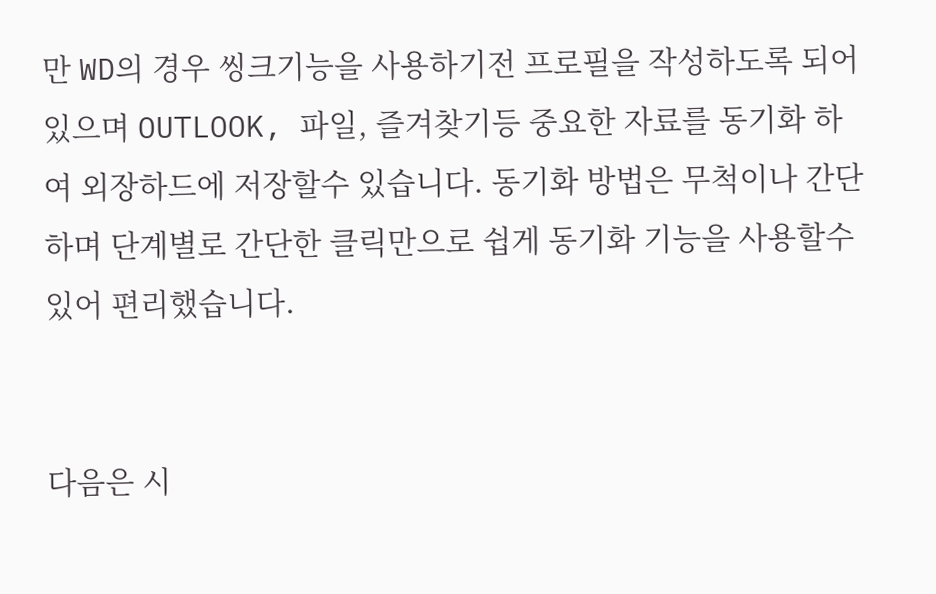만 WD의 경우 씽크기능을 사용하기전 프로필을 작성하도록 되어 있으며 OUTLOOK, 파일, 즐겨찾기등 중요한 자료를 동기화 하여 외장하드에 저장할수 있습니다. 동기화 방법은 무척이나 간단하며 단계별로 간단한 클릭만으로 쉽게 동기화 기능을 사용할수 있어 편리했습니다.


다음은 시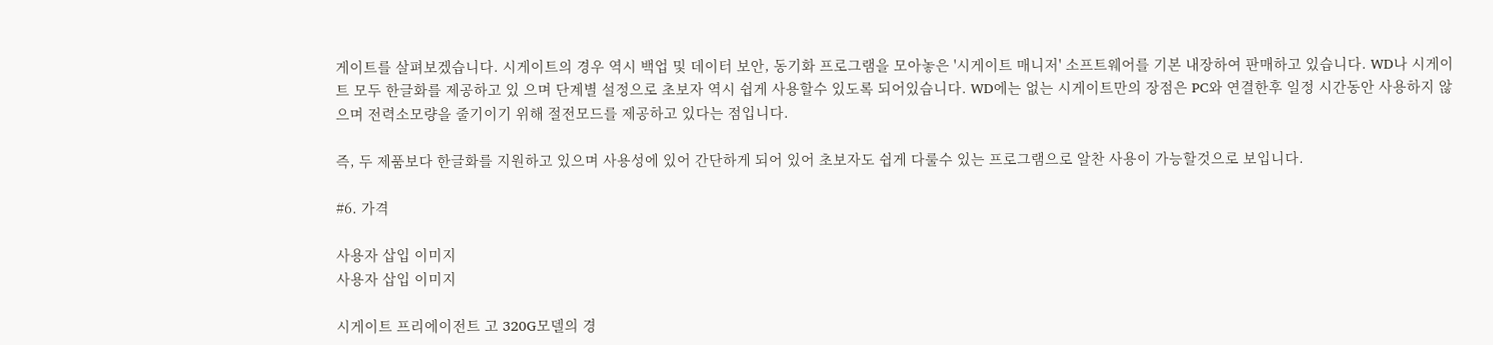게이트를 살펴보겠습니다. 시게이트의 경우 역시 백업 및 데이터 보안, 동기화 프로그램을 모아놓은 '시게이트 매니저' 소프트웨어를 기본 내장하여 판매하고 있습니다. WD나 시게이트 모두 한글화를 제공하고 있 으며 단계별 설정으로 초보자 역시 쉽게 사용할수 있도록 되어있습니다. WD에는 없는 시게이트만의 장점은 PC와 연결한후 일정 시간동안 사용하지 않으며 전력소모량을 줄기이기 위해 절전모드를 제공하고 있다는 점입니다.

즉, 두 제품보다 한글화를 지원하고 있으며 사용성에 있어 간단하게 되어 있어 초보자도 쉽게 다룰수 있는 프로그램으로 알찬 사용이 가능할것으로 보입니다.

#6. 가격

사용자 삽입 이미지
사용자 삽입 이미지

시게이트 프리에이전트 고 320G모델의 경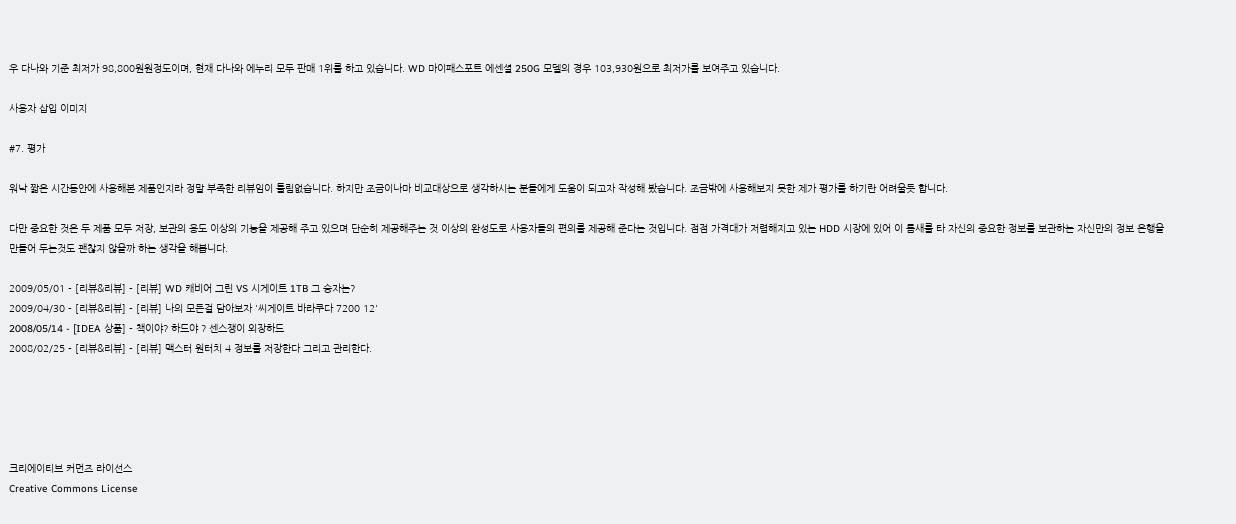우 다나와 기준 최저가 98,800원원정도이며, 현재 다나와 에누리 모두 판매 1위를 하고 있습니다. WD 마이패스포트 에센셜 250G 모델의 경우 103,930원으로 최저가를 보여주고 있습니다.

사용자 삽입 이미지

#7. 평가

워낙 짧은 시간동안에 사용해본 제품인지라 정말 부족한 리뷰임이 틀림없습니다. 하지만 조금이나마 비교대상으로 생각하시는 분들에게 도움이 되고자 작성해 봤습니다. 조금밖에 사용해보지 못한 제가 평가를 하기란 어려울듯 합니다.

다만 중요한 것은 두 제품 모두 저장, 보관의 용도 이상의 기능을 제공해 주고 있으며 단순히 제공해주는 것 이상의 완성도로 사용자들의 편의를 제공해 준다는 것입니다. 점점 가격대가 저렴해지고 있는 HDD 시장에 있어 이 틈새를 타 자신의 중요한 정보를 보관하는 자신만의 정보 은행을 만들어 두는것도 괜찮지 않을까 하는 생각을 해봅니다.

2009/05/01 - [리뷰&리뷰] - [리뷰] WD 캐비어 그린 VS 시게이트 1TB 그 승자는?
2009/04/30 - [리뷰&리뷰] - [리뷰] 나의 모든걸 담아보자 '씨게이트 바라쿠다 7200 12'
2008/05/14 - [IDEA 상품] - 책이야? 하드야 ? 센스쟁이 외장하드
2008/02/25 - [리뷰&리뷰] - [리뷰] 맥스터 원터치 4 정보를 저장한다 그리고 관리한다.





크리에이티브 커먼즈 라이선스
Creative Commons License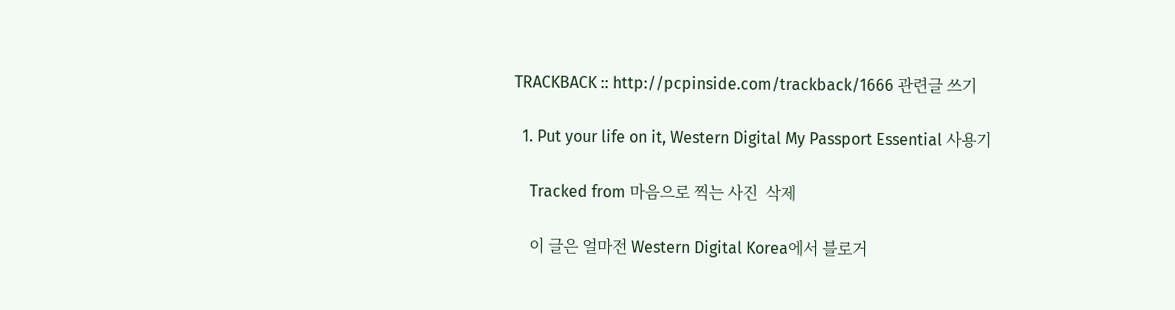TRACKBACK :: http://pcpinside.com/trackback/1666 관련글 쓰기

  1. Put your life on it, Western Digital My Passport Essential 사용기

    Tracked from 마음으로 찍는 사진  삭제

    이 글은 얼마전 Western Digital Korea에서 블로거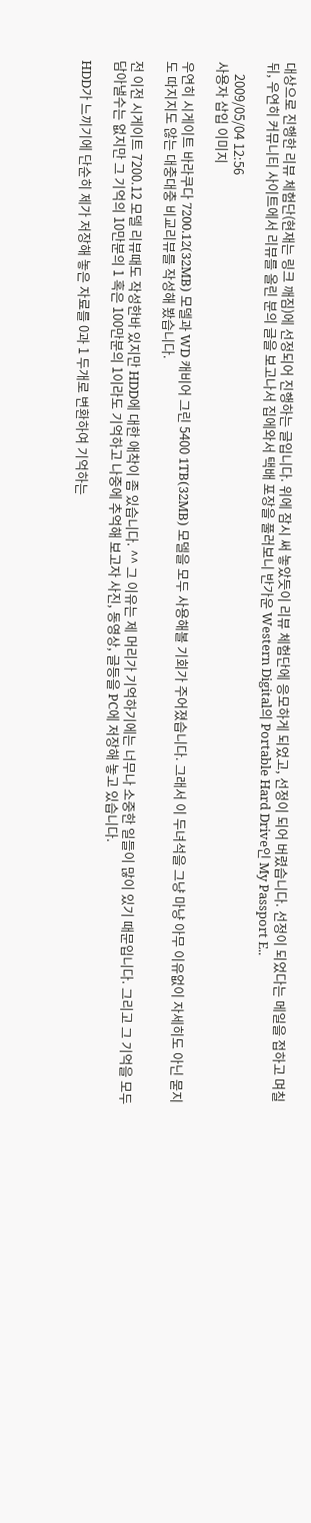대상으로 진행한 리뷰 체험단(현재는 링크 깨짐)에 선정되어 진행하는 글입니다. 위에 잠시 써 놓았듯이 리뷰 체험단에 응모하게 되었고, 선정이 되어 버렸습니다. 선정이 되었다는 메일을 접하고 며칠뒤, 우연히 커뮤니티 사이트에서 리뷰를 올린 분의 글을 보고나서 집에와서 택배 포장을 풀러보니 반가운 Western Digital의 Portable Hard Drive인 My Passport E..

    2009/05/04 12:56
사용자 삽입 이미지

우연히 시게이트 바라쿠다 7200.12(32MB) 모델과 WD 캐비어 그린 5400 1TB(32MB) 모델을 모두 사용해볼 기회가 주어졌습니다. 그래서 이 두녀석을 그냥 마냥 아무 이유없이 자세히도 아닌 묻지도 따지지도 않는 대충대충 비교리뷰를 작성해 봤습니다.

전 이전 시게이트 7200.12 모델 리뷰때도 작성한바 있지만 HDD에 대한 애착이 좀 있습니다. ^^ 그 이유는 제 머리가 기억하기에는 너무나 소중한 일들이 많이 있기 때문입니다. 그리고 그 기억을 모두 담아낼수는 없지만 그 기억의 10만분의 1 혹은 100만분의 1이라도 기억하고 나중에 추억해 보고자 사진, 동영상, 글등을 PC에 저장해 놓고 있습니다.

HDD가 느끼기에 단순히 제가 저장해 놓은 자료를 0과 1 두개로 변환하여 기억하는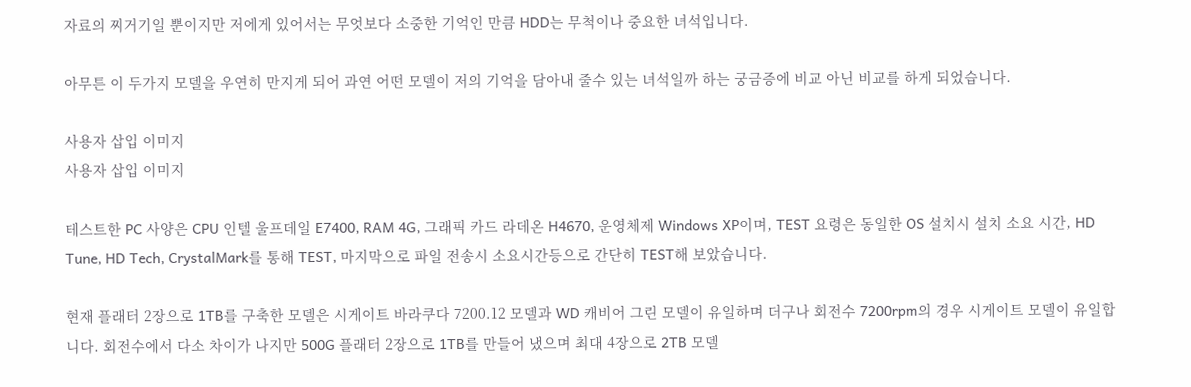자료의 찌거기일 뿐이지만 저에게 있어서는 무엇보다 소중한 기억인 만큼 HDD는 무척이나 중요한 녀석입니다.

아무튼 이 두가지 모델을 우연히 만지게 되어 과연 어떤 모델이 저의 기억을 담아내 줄수 있는 녀석일까 하는 궁금증에 비교 아닌 비교를 하게 되었습니다.

사용자 삽입 이미지
사용자 삽입 이미지

테스트한 PC 사양은 CPU 인텔 울프데일 E7400, RAM 4G, 그래픽 카드 라데온 H4670, 운영체제 Windows XP이며, TEST 요령은 동일한 OS 설치시 설치 소요 시간, HD Tune, HD Tech, CrystalMark를 통해 TEST, 마지막으로 파일 전송시 소요시간등으로 간단히 TEST해 보았습니다.

현재 플래터 2장으로 1TB를 구축한 모델은 시게이트 바라쿠다 7200.12 모델과 WD 캐비어 그린 모델이 유일하며 더구나 회전수 7200rpm의 경우 시게이트 모델이 유일합니다. 회전수에서 다소 차이가 나지만 500G 플래터 2장으로 1TB를 만들어 냈으며 최대 4장으로 2TB 모델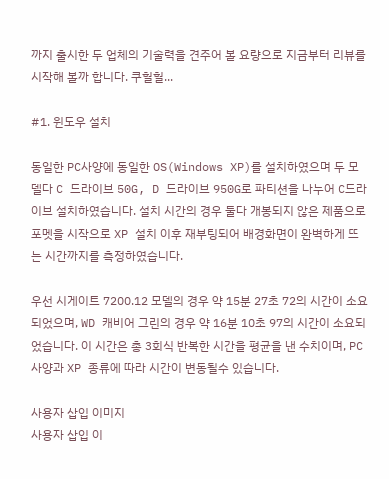까지 출시한 두 업체의 기술력을 견주어 볼 요량으로 지금부터 리뷰를 시작해 볼까 합니다. 쿠헐헐...

#1. 윈도우 설치

동일한 PC사양에 동일한 OS(Windows XP)를 설치하였으며 두 모델다 C 드라이브 50G, D 드라이브 950G로 파티션을 나누어 C드라이브 설치하였습니다. 설치 시간의 경우 둘다 개봉되지 않은 제품으로 포멧을 시작으로 XP 설치 이후 재부팅되어 배경화면이 완벽하게 뜨는 시간까지를 측정하였습니다.

우선 시게이트 7200.12 모델의 경우 약 15분 27초 72의 시간이 소요되었으며, WD 캐비어 그린의 경우 약 16분 10초 97의 시간이 소요되었습니다. 이 시간은 총 3회식 반복한 시간을 평균을 낸 수치이며, PC 사양과 XP 종류에 따라 시간이 변동될수 있습니다.

사용자 삽입 이미지
사용자 삽입 이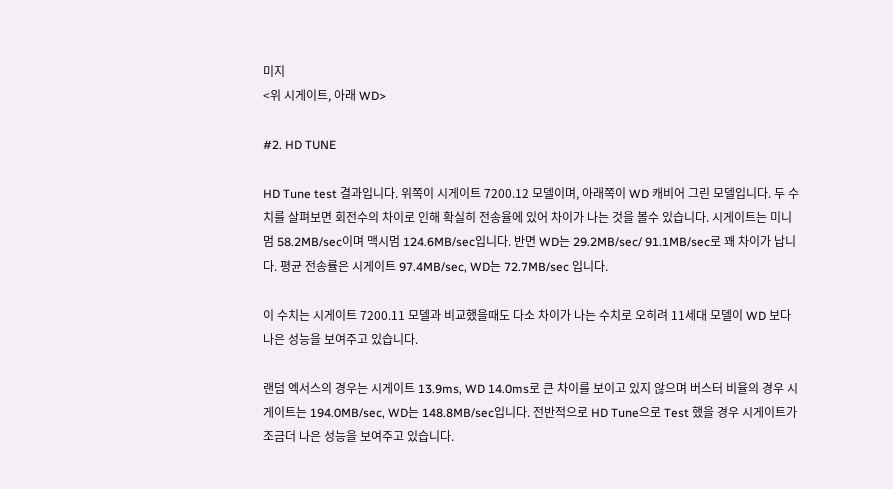미지
<위 시게이트, 아래 WD>

#2. HD TUNE

HD Tune test 결과입니다. 위쪽이 시게이트 7200.12 모델이며, 아래쪽이 WD 캐비어 그린 모델입니다. 두 수치를 살펴보면 회전수의 차이로 인해 확실히 전송율에 있어 차이가 나는 것을 볼수 있습니다. 시게이트는 미니멈 58.2MB/sec이며 맥시멈 124.6MB/sec입니다. 반면 WD는 29.2MB/sec/ 91.1MB/sec로 꽤 차이가 납니다. 평균 전송률은 시게이트 97.4MB/sec, WD는 72.7MB/sec 입니다.

이 수치는 시게이트 7200.11 모델과 비교했을때도 다소 차이가 나는 수치로 오히려 11세대 모델이 WD 보다 나은 성능을 보여주고 있습니다.

랜덤 엑서스의 경우는 시게이트 13.9ms, WD 14.0ms로 큰 차이를 보이고 있지 않으며 버스터 비율의 경우 시게이트는 194.0MB/sec, WD는 148.8MB/sec입니다. 전반적으로 HD Tune으로 Test 했을 경우 시게이트가 조금더 나은 성능을 보여주고 있습니다.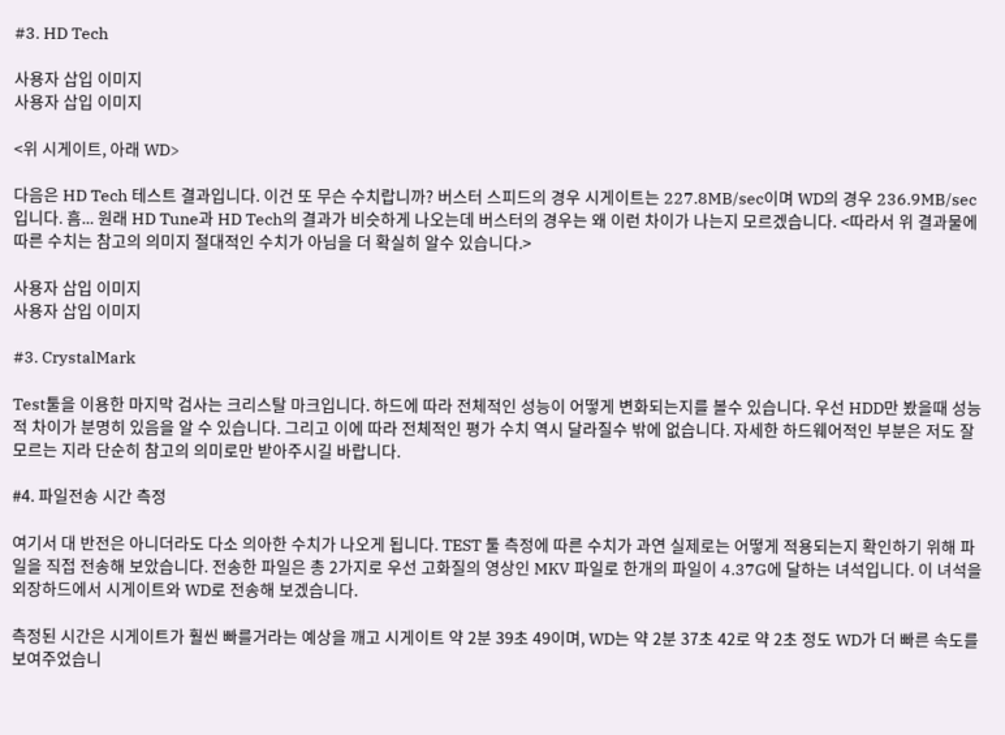#3. HD Tech

사용자 삽입 이미지
사용자 삽입 이미지

<위 시게이트, 아래 WD>

다음은 HD Tech 테스트 결과입니다. 이건 또 무슨 수치랍니까? 버스터 스피드의 경우 시게이트는 227.8MB/sec이며 WD의 경우 236.9MB/sec입니다. 흠... 원래 HD Tune과 HD Tech의 결과가 비슷하게 나오는데 버스터의 경우는 왜 이런 차이가 나는지 모르겠습니다. <따라서 위 결과물에 따른 수치는 참고의 의미지 절대적인 수치가 아님을 더 확실히 알수 있습니다.>

사용자 삽입 이미지
사용자 삽입 이미지

#3. CrystalMark

Test툴을 이용한 마지막 검사는 크리스탈 마크입니다. 하드에 따라 전체적인 성능이 어떻게 변화되는지를 볼수 있습니다. 우선 HDD만 봤을때 성능적 차이가 분명히 있음을 알 수 있습니다. 그리고 이에 따라 전체적인 평가 수치 역시 달라질수 밖에 없습니다. 자세한 하드웨어적인 부분은 저도 잘 모르는 지라 단순히 참고의 의미로만 받아주시길 바랍니다.

#4. 파일전송 시간 측정

여기서 대 반전은 아니더라도 다소 의아한 수치가 나오게 됩니다. TEST 툴 측정에 따른 수치가 과연 실제로는 어떻게 적용되는지 확인하기 위해 파일을 직접 전송해 보았습니다. 전송한 파일은 총 2가지로 우선 고화질의 영상인 MKV 파일로 한개의 파일이 4.37G에 달하는 녀석입니다. 이 녀석을 외장하드에서 시게이트와 WD로 전송해 보겠습니다.

측정된 시간은 시게이트가 훨씬 빠를거라는 예상을 깨고 시게이트 약 2분 39초 49이며, WD는 약 2분 37초 42로 약 2초 정도 WD가 더 빠른 속도를 보여주었습니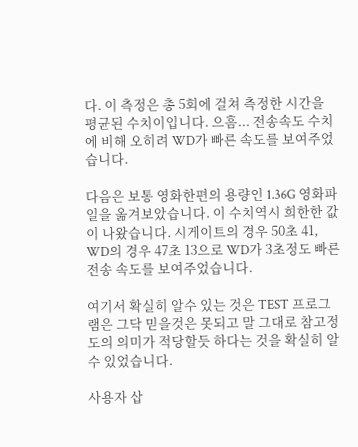다. 이 측정은 총 5회에 걸쳐 측정한 시간을 평균된 수치이입니다. 으흠... 전송속도 수치에 비해 오히려 WD가 빠른 속도를 보여주었습니다.

다음은 보통 영화한편의 용량인 1.36G 영화파일을 옮겨보았습니다. 이 수치역시 희한한 값이 나왔습니다. 시게이트의 경우 50초 41, WD의 경우 47초 13으로 WD가 3초정도 빠른 전송 속도를 보여주었습니다.

여기서 확실히 알수 있는 것은 TEST 프로그램은 그닥 믿을것은 못되고 말 그대로 참고정도의 의미가 적당할듯 하다는 것을 확실히 알수 있었습니다.

사용자 삽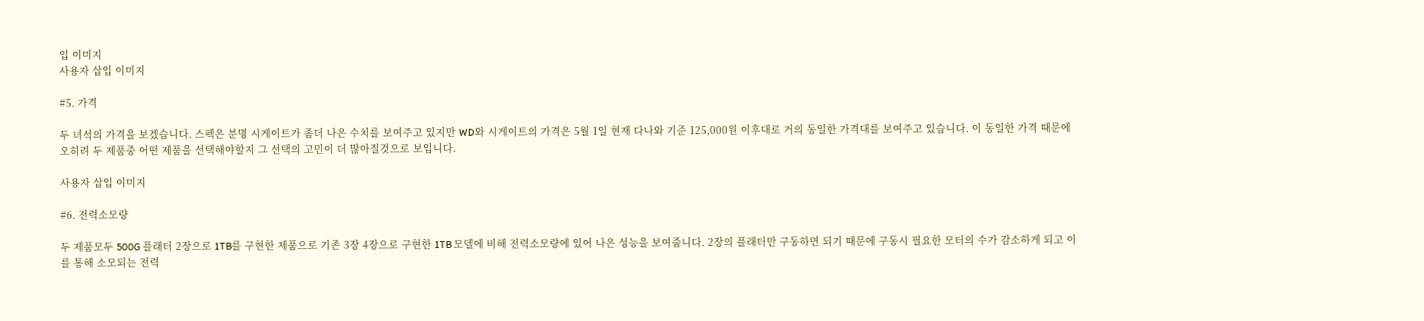입 이미지
사용자 삽입 이미지

#5. 가격

두 녀석의 가격을 보겠습니다. 스펙은 분명 시게이트가 좀더 나은 수치를 보여주고 있지만 WD와 시게이트의 가격은 5월 1일 현재 다나와 기준 125,000원 이후대로 거의 동일한 가격대를 보여주고 있습니다. 이 동일한 가격 때문에 오히려 두 제품중 어떤 제품을 선택해야할지 그 선택의 고민이 더 많아질것으로 보입니다.

사용자 삽입 이미지

#6. 전력소모량

두 제품모두 500G 플래터 2장으로 1TB를 구현한 제품으로 기존 3장 4장으로 구현한 1TB 모델에 비해 전력소모량에 있어 나은 성능을 보여줍니다. 2장의 플래터만 구동하면 되기 때문에 구동시 필요한 모터의 수가 감소하게 되고 이를 통해 소모되는 전력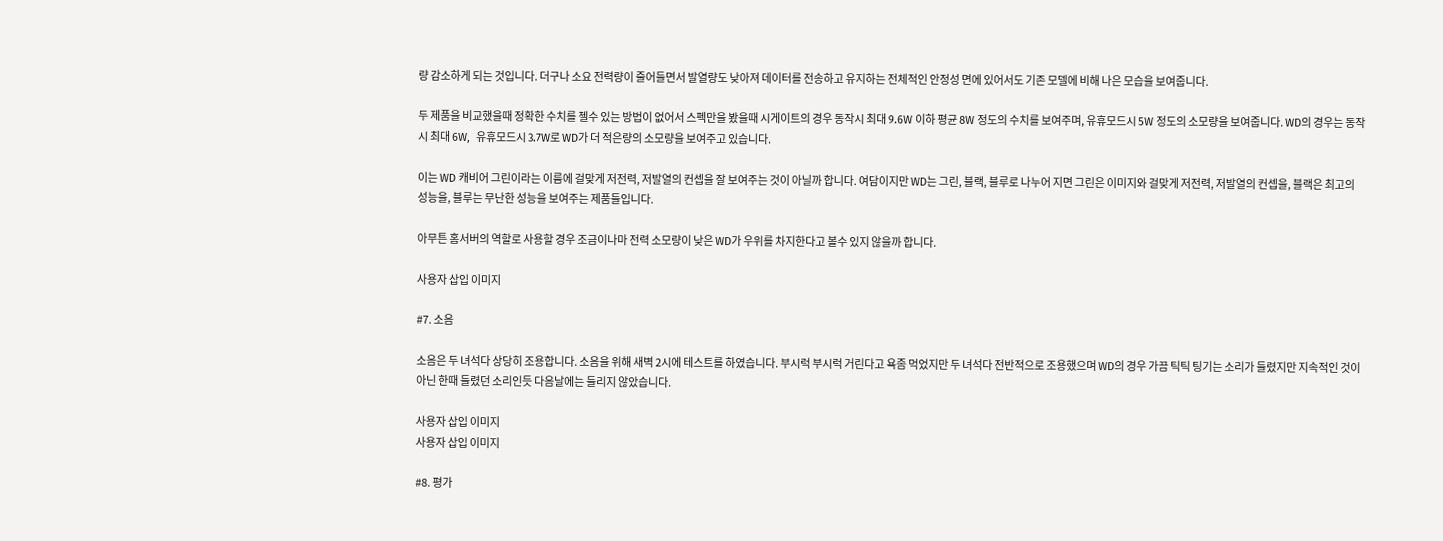량 감소하게 되는 것입니다. 더구나 소요 전력량이 줄어들면서 발열량도 낮아져 데이터를 전송하고 유지하는 전체적인 안정성 면에 있어서도 기존 모델에 비해 나은 모습을 보여줍니다.

두 제품을 비교했을때 정확한 수치를 젤수 있는 방법이 없어서 스펙만을 봤을때 시게이트의 경우 동작시 최대 9.6W 이하 평균 8W 정도의 수치를 보여주며, 유휴모드시 5W 정도의 소모량을 보여줍니다. WD의 경우는 동작시 최대 6W,  유휴모드시 3.7W로 WD가 더 적은량의 소모량을 보여주고 있습니다.

이는 WD 캐비어 그린이라는 이름에 걸맞게 저전력, 저발열의 컨셉을 잘 보여주는 것이 아닐까 합니다. 여담이지만 WD는 그린, 블랙, 블루로 나누어 지면 그린은 이미지와 걸맞게 저전력, 저발열의 컨셉을, 블랙은 최고의 성능을, 블루는 무난한 성능을 보여주는 제품들입니다.

아무튼 홈서버의 역할로 사용할 경우 조금이나마 전력 소모량이 낮은 WD가 우위를 차지한다고 볼수 있지 않을까 합니다.

사용자 삽입 이미지

#7. 소음

소음은 두 녀석다 상당히 조용합니다. 소음을 위해 새벽 2시에 테스트를 하였습니다. 부시럭 부시럭 거린다고 욕좀 먹었지만 두 녀석다 전반적으로 조용했으며 WD의 경우 가끔 틱틱 팅기는 소리가 들렸지만 지속적인 것이 아닌 한때 들렸던 소리인듯 다음날에는 들리지 않았습니다.

사용자 삽입 이미지
사용자 삽입 이미지

#8. 평가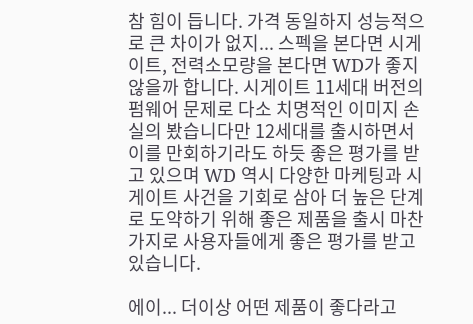참 힘이 듭니다. 가격 동일하지 성능적으로 큰 차이가 없지... 스펙을 본다면 시게이트, 전력소모량을 본다면 WD가 좋지 않을까 합니다. 시게이트 11세대 버전의 펌웨어 문제로 다소 치명적인 이미지 손실의 봤습니다만 12세대를 출시하면서 이를 만회하기라도 하듯 좋은 평가를 받고 있으며 WD 역시 다양한 마케팅과 시게이트 사건을 기회로 삼아 더 높은 단계로 도약하기 위해 좋은 제품을 출시 마찬가지로 사용자들에게 좋은 평가를 받고 있습니다.

에이... 더이상 어떤 제품이 좋다라고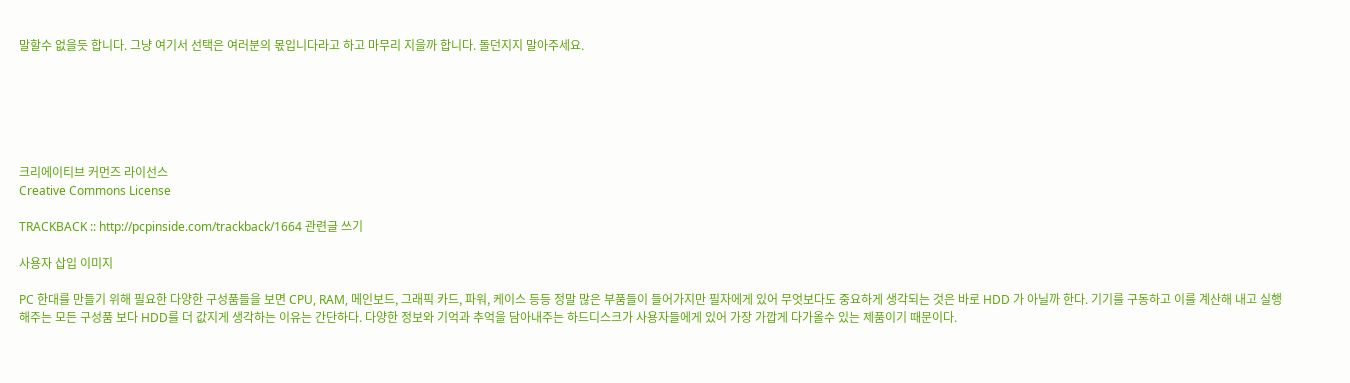말할수 없을듯 합니다. 그냥 여기서 선택은 여러분의 몫입니다라고 하고 마무리 지을까 합니다. 돌던지지 말아주세요.






크리에이티브 커먼즈 라이선스
Creative Commons License

TRACKBACK :: http://pcpinside.com/trackback/1664 관련글 쓰기

사용자 삽입 이미지

PC 한대를 만들기 위해 필요한 다양한 구성품들을 보면 CPU, RAM, 메인보드, 그래픽 카드, 파워, 케이스 등등 정말 많은 부품들이 들어가지만 필자에게 있어 무엇보다도 중요하게 생각되는 것은 바로 HDD 가 아닐까 한다. 기기를 구동하고 이를 계산해 내고 실행해주는 모든 구성품 보다 HDD를 더 값지게 생각하는 이유는 간단하다. 다양한 정보와 기억과 추억을 담아내주는 하드디스크가 사용자들에게 있어 가장 가깝게 다가올수 있는 제품이기 때문이다.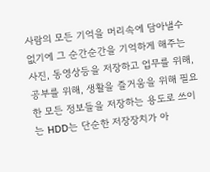사람의 모든 기억을 머리속에 담아낼수 없기에 그 순간순간을 기억하게 해주는 사진, 동영상등을 저장하고 업무를 위해, 공부를 위해, 생활을 즐거움을 위해 필요한 모든 정보들을 저장하는 용도로 쓰이는 HDD는 단순한 저장장치가 아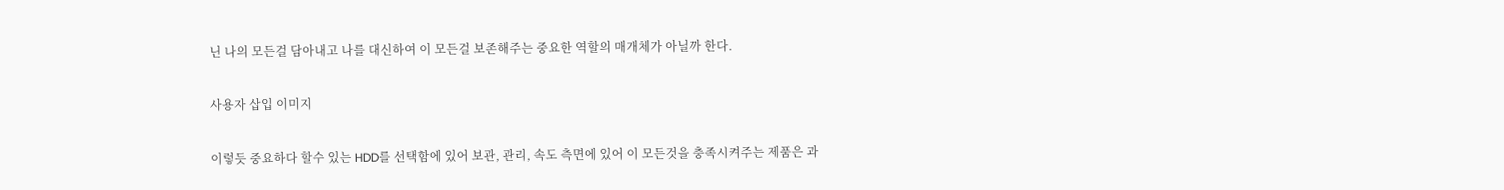닌 나의 모든걸 담아내고 나를 대신하여 이 모든걸 보존해주는 중요한 역할의 매개체가 아닐까 한다.

사용자 삽입 이미지

이렇듯 중요하다 할수 있는 HDD를 선택함에 있어 보관, 관리, 속도 측면에 있어 이 모든것을 충족시켜주는 제품은 과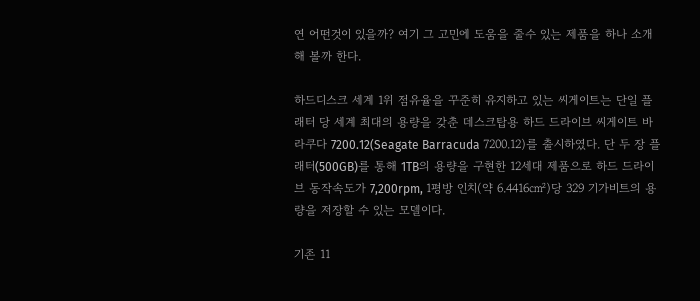연 어떤것이 있을까? 여기 그 고민에 도움을 줄수 있는 제품을 하나 소개해 볼까 한다.

하드디스크 세계 1위 점유율을 꾸준히 유지하고 있는 씨게이트는 단일 플래터 당 세계 최대의 용량을 갖춘 데스크탑용 하드 드라이브 씨게이트 바라쿠다 7200.12(Seagate Barracuda 7200.12)를 출시하였다. 단 두 장 플래터(500GB)를 통해 1TB의 용량을 구현한 12세대 제품으로 하드 드라이브 동작속도가 7,200rpm, 1평방 인치(약 6.4416㎠)당 329 기가비트의 용량을 저장할 수 있는 모델이다.

기존 11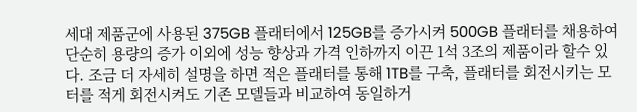세대 제품군에 사용된 375GB 플래터에서 125GB를 증가시켜 500GB 플래터를 채용하여 단순히 용량의 증가 이외에 성능 향상과 가격 인하까지 이끈 1석 3조의 제품이라 할수 있다. 조금 더 자세히 설명을 하면 적은 플래터를 통해 1TB를 구축, 플래터를 회전시키는 모터를 적게 회전시켜도 기존 모델들과 비교하여 동일하거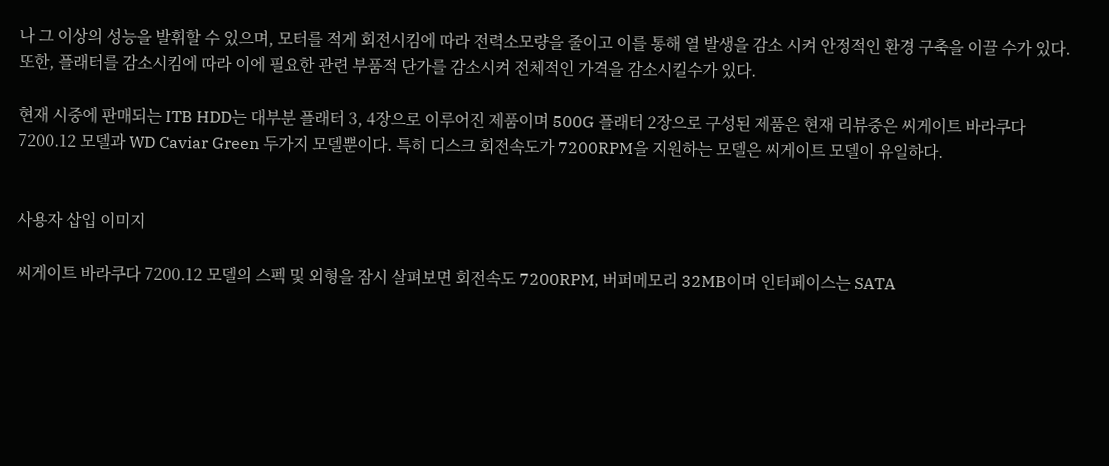나 그 이상의 성능을 발휘할 수 있으며, 모터를 적게 회전시킴에 따라 전력소모량을 줄이고 이를 통해 열 발생을 감소 시켜 안정적인 환경 구축을 이끌 수가 있다. 또한, 플래터를 감소시킴에 따라 이에 필요한 관련 부품적 단가를 감소시켜 전체적인 가격을 감소시킬수가 있다.

현재 시중에 판매되는 ITB HDD는 대부분 플래터 3, 4장으로 이루어진 제품이며 500G 플래터 2장으로 구성된 제품은 현재 리뷰중은 씨게이트 바라쿠다 7200.12 모델과 WD Caviar Green 두가지 모델뿐이다. 특히 디스크 회전속도가 7200RPM을 지원하는 모델은 씨게이트 모델이 유일하다.


사용자 삽입 이미지

씨게이트 바라쿠다 7200.12 모델의 스펙 및 외형을 잠시 살펴보면 회전속도 7200RPM, 버퍼메모리 32MB이며 인터페이스는 SATA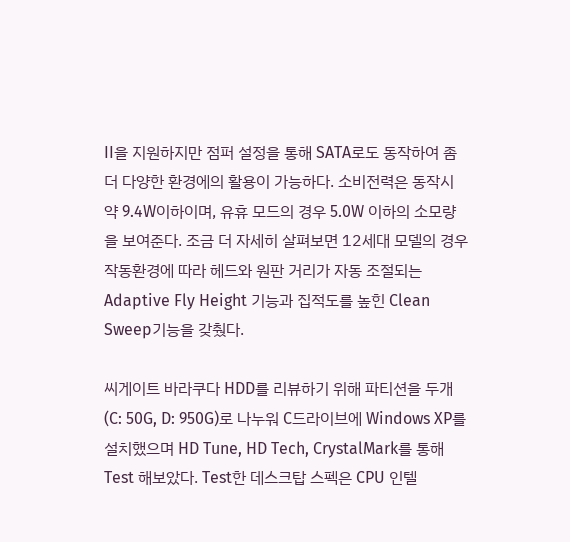II을 지원하지만 점퍼 설정을 통해 SATA로도 동작하여 좀더 다양한 환경에의 활용이 가능하다. 소비전력은 동작시 약 9.4W이하이며, 유휴 모드의 경우 5.0W 이하의 소모량을 보여준다. 조금 더 자세히 살펴보면 12세대 모델의 경우 작동환경에 따라 헤드와 원판 거리가 자동 조절되는 Adaptive Fly Height 기능과 집적도를 높힌 Clean Sweep기능을 갖췄다.

씨게이트 바라쿠다 HDD를 리뷰하기 위해 파티션을 두개(C: 50G, D: 950G)로 나누워 C드라이브에 Windows XP를 설치했으며 HD Tune, HD Tech, CrystalMark를 통해 Test 해보았다. Test한 데스크탑 스펙은 CPU 인텔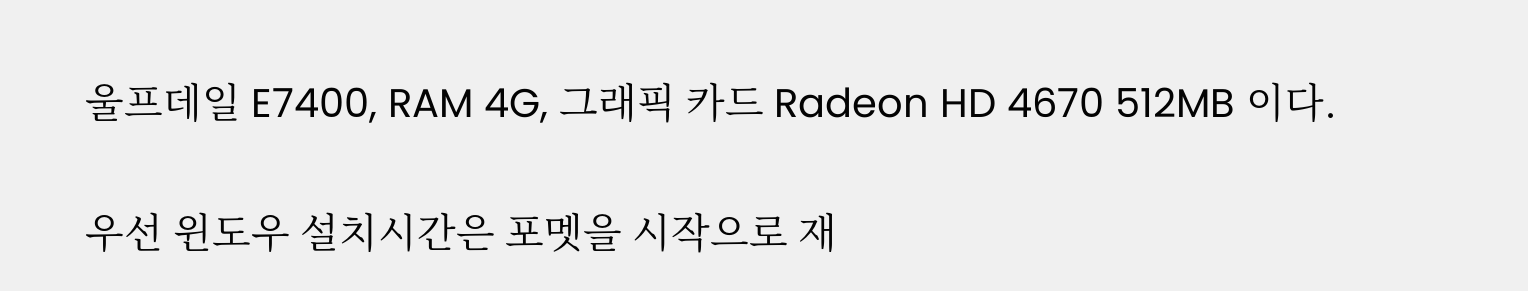울프데일 E7400, RAM 4G, 그래픽 카드 Radeon HD 4670 512MB 이다.

우선 윈도우 설치시간은 포멧을 시작으로 재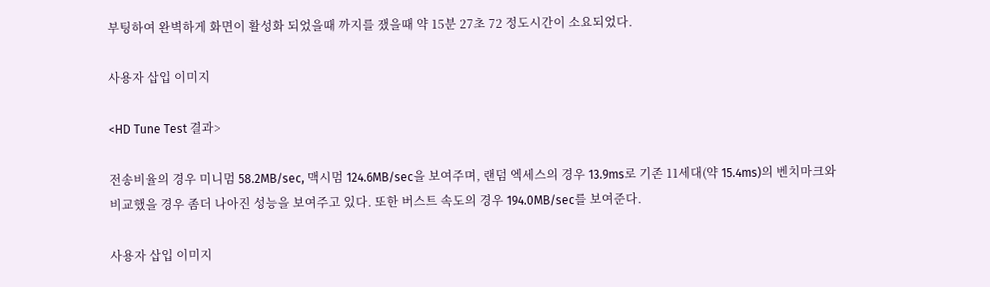부팅하여 완벽하게 화면이 활성화 되었을때 까지를 쟀을때 약 15분 27초 72 정도시간이 소요되었다.

사용자 삽입 이미지

<HD Tune Test 결과>

전송비율의 경우 미니멈 58.2MB/sec, 맥시멈 124.6MB/sec을 보여주며, 랜덤 엑세스의 경우 13.9ms로 기존 11세대(약 15.4ms)의 벤치마크와 비교했을 경우 좀더 나아진 성능을 보여주고 있다. 또한 버스트 속도의 경우 194.0MB/sec를 보여준다.

사용자 삽입 이미지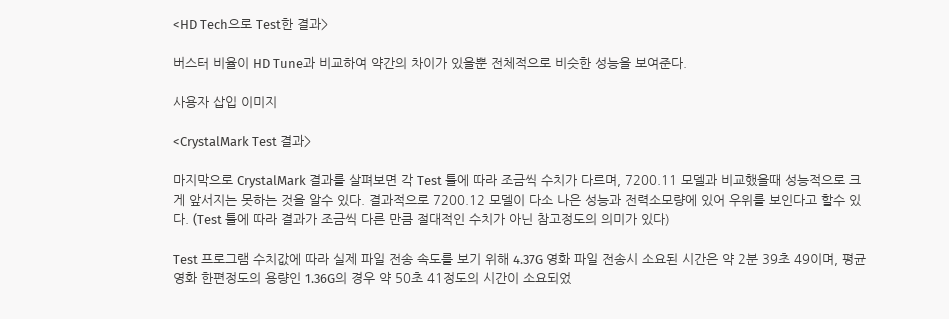<HD Tech으로 Test한 결과>

버스터 비율이 HD Tune과 비교하여 약간의 차이가 있을뿐 전체적으로 비슷한 성능을 보여준다.

사용자 삽입 이미지

<CrystalMark Test 결과>

마지막으로 CrystalMark 결과를 살펴보면 각 Test 툴에 따라 조금씩 수치가 다르며, 7200.11 모델과 비교했을때 성능적으로 크게 앞서지는 못하는 것을 알수 있다. 결과적으로 7200.12 모델이 다소 나은 성능과 전력소모량에 있어 우위를 보인다고 할수 있다. (Test 툴에 따라 결과가 조금씩 다른 만큼 절대적인 수치가 아닌 참고정도의 의미가 있다)

Test 프로그램 수치값에 따라 실제 파일 전송 속도를 보기 위해 4.37G 영화 파일 전송시 소요된 시간은 약 2분 39초 49이며, 평균 영화 한편정도의 용량인 1.36G의 경우 약 50초 41정도의 시간이 소요되었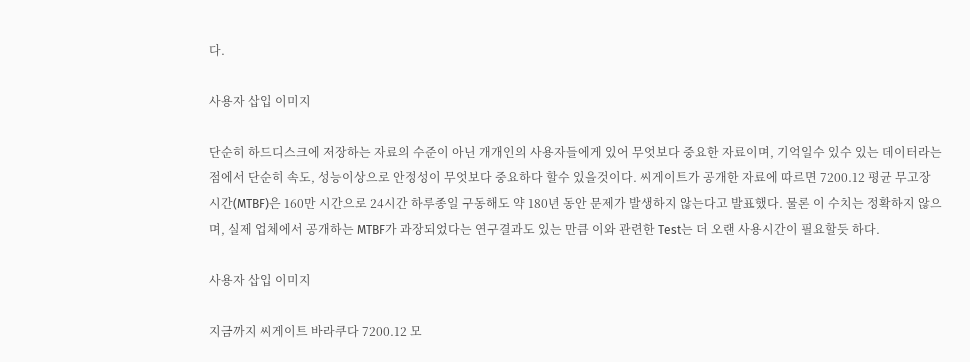다.

사용자 삽입 이미지

단순히 하드디스크에 저장하는 자료의 수준이 아닌 개개인의 사용자들에게 있어 무엇보다 중요한 자료이며, 기억일수 있수 있는 데이터라는 점에서 단순히 속도, 성능이상으로 안정성이 무엇보다 중요하다 할수 있을것이다. 씨게이트가 공개한 자료에 따르면 7200.12 평균 무고장 시간(MTBF)은 160만 시간으로 24시간 하루종일 구동해도 약 180년 동안 문제가 발생하지 않는다고 발표했다. 물론 이 수치는 정확하지 않으며, 실제 업체에서 공개하는 MTBF가 과장되었다는 연구결과도 있는 만큼 이와 관련한 Test는 더 오랜 사용시간이 필요할듯 하다.

사용자 삽입 이미지

지금까지 씨게이트 바라쿠다 7200.12 모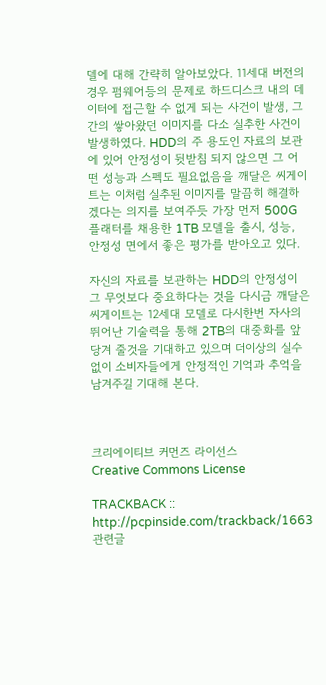델에 대해 간략히 알아보았다. 11세대 버전의 경우 펌웨어등의 문제로 하드디스크 내의 데이터에 접근할 수 없게 되는 사건이 발생, 그간의 쌓아왔던 이미지를 다소 실추한 사건이 발생하였다. HDD의 주 용도인 자료의 보관에 있어 안정성이 뒷받침 되지 않으면 그 어떤 성능과 스펙도 필요없음을 깨달은 씨게이트는 이처럼 실추된 이미지를 말끔히 해결하겠다는 의지를 보여주듯 가장 먼저 500G 플래터를 채용한 1TB 모델을 출시, 성능, 안정성 면에서 좋은 평가를 받아오고 있다.

자신의 자료를 보관하는 HDD의 안정성이 그 무엇보다 중요하다는 것을 다시금 깨달은 씨게이트는 12세대 모델로 다시한번 자사의 뛰어난 기술력을 통해 2TB의 대중화를 앞당겨 줄것을 기대하고 있으며 더이상의 실수없이 소비자들에게 안정적인 기억과 추억을 남겨주길 기대해 본다.



크리에이티브 커먼즈 라이선스
Creative Commons License

TRACKBACK :: http://pcpinside.com/trackback/1663 관련글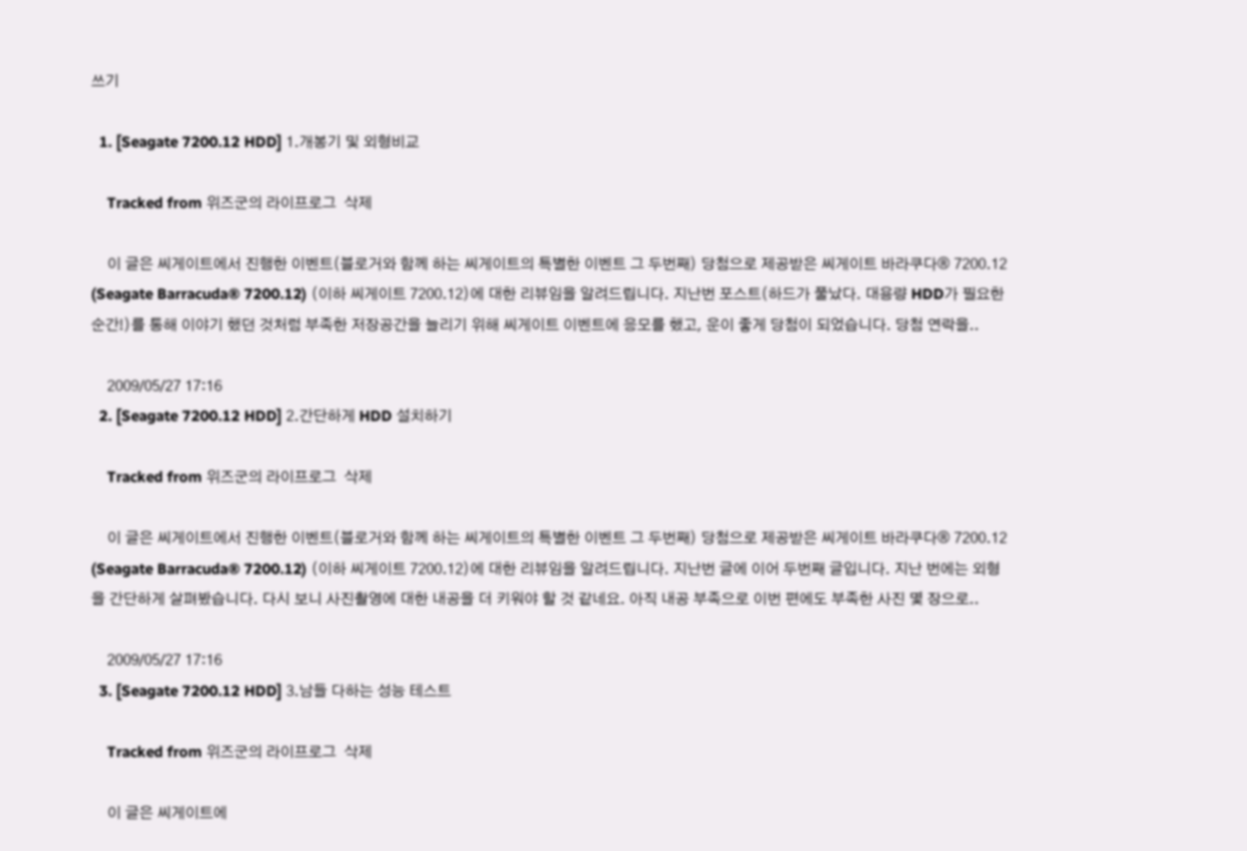쓰기

  1. [Seagate 7200.12 HDD] 1.개봉기 및 외형비교

    Tracked from 위즈군의 라이프로그  삭제

    이 글은 씨게이트에서 진행한 이벤트(블로거와 함께 하는 씨게이트의 특별한 이벤트 그 두번째) 당첨으로 제공받은 씨게이트 바라쿠다® 7200.12 (Seagate Barracuda® 7200.12) (이하 씨게이트 7200.12)에 대한 리뷰임을 알려드립니다. 지난번 포스트(하드가 풀났다. 대용량 HDD가 필요한 순간!)를 통해 이야기 했던 것처럼 부족한 저장공간을 늘리기 위해 씨게이트 이벤트에 응모를 했고, 운이 좋게 당첨이 되었습니다. 당첨 연락을..

    2009/05/27 17:16
  2. [Seagate 7200.12 HDD] 2.간단하게 HDD 설치하기

    Tracked from 위즈군의 라이프로그  삭제

    이 글은 씨게이트에서 진행한 이벤트(블로거와 함께 하는 씨게이트의 특별한 이벤트 그 두번째) 당첨으로 제공받은 씨게이트 바라쿠다® 7200.12 (Seagate Barracuda® 7200.12) (이하 씨게이트 7200.12)에 대한 리뷰임을 알려드립니다. 지난번 글에 이어 두번째 글입니다. 지난 번에는 외형을 간단하게 살펴봤습니다. 다시 보니 사진촬영에 대한 내공을 더 키워야 할 것 같네요. 아직 내공 부족으로 이번 편에도 부족한 사진 몇 장으로..

    2009/05/27 17:16
  3. [Seagate 7200.12 HDD] 3.남들 다하는 성능 테스트

    Tracked from 위즈군의 라이프로그  삭제

    이 글은 씨게이트에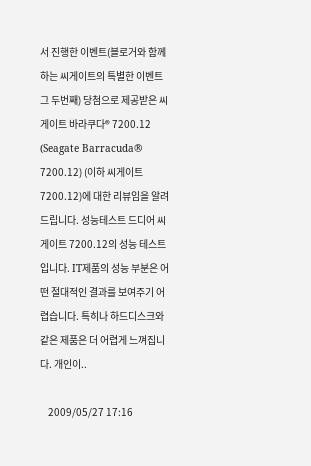서 진행한 이벤트(블로거와 함께 하는 씨게이트의 특별한 이벤트 그 두번째) 당첨으로 제공받은 씨게이트 바라쿠다® 7200.12 (Seagate Barracuda® 7200.12) (이하 씨게이트 7200.12)에 대한 리뷰임을 알려드립니다. 성능테스트 드디어 씨게이트 7200.12의 성능 테스트 입니다. IT제품의 성능 부분은 어떤 절대적인 결과를 보여주기 어렵습니다. 특히나 하드디스크와 같은 제품은 더 어렵게 느껴집니다. 개인이..

    2009/05/27 17:16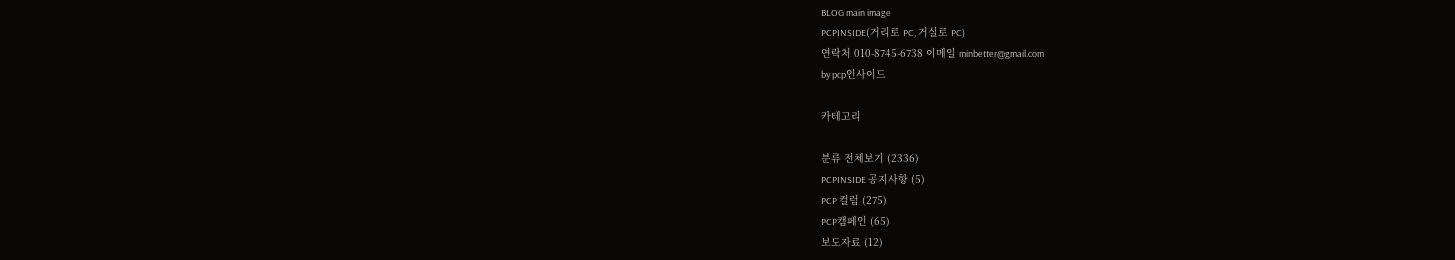BLOG main image
PCPINSIDE(거리로 PC, 거실로 PC)
연락처 010-8745-6738 이메일 minbetter@gmail.com
by pcp인사이드

카테고리

분류 전체보기 (2336)
PCPINSIDE 공지사항 (5)
PCP 컬럼 (275)
PCP캠페인 (65)
보도자료 (12)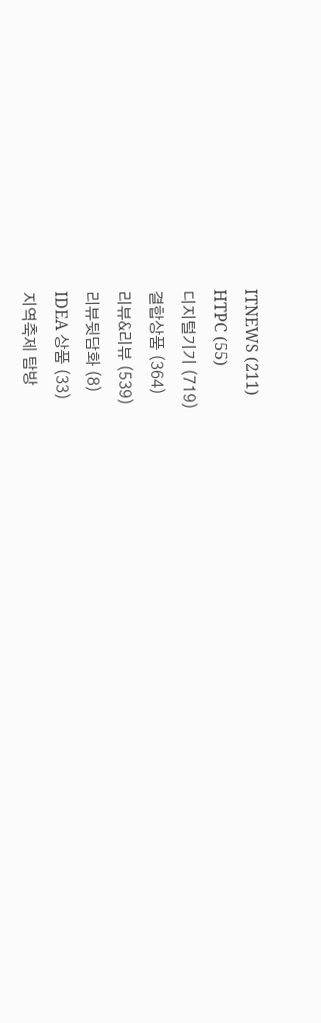ITNEWS (211)
HTPC (55)
디지털기기 (719)
결합상품 (364)
리뷰&리뷰 (539)
리뷰뒷담화 (8)
IDEA 상품 (33)
지역축제 탐방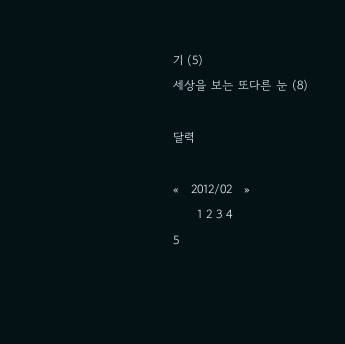기 (5)
세상을 보는 또다른 눈 (8)

달력

«   2012/02   »
      1 2 3 4
5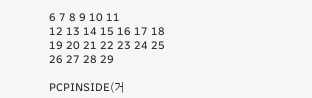6 7 8 9 10 11
12 13 14 15 16 17 18
19 20 21 22 23 24 25
26 27 28 29

PCPINSIDE(거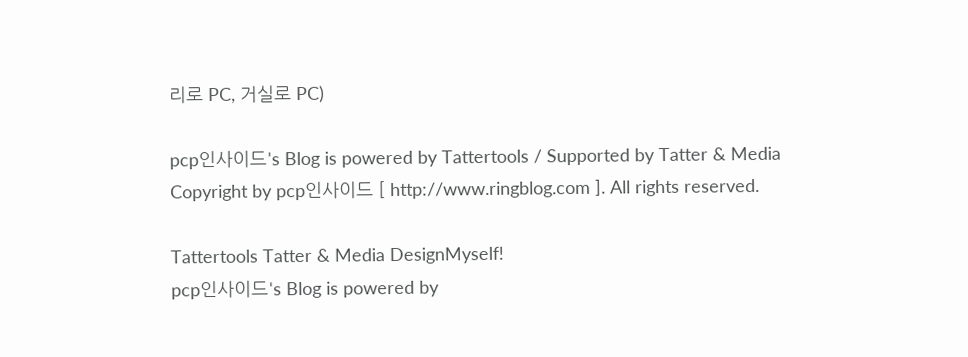리로 PC, 거실로 PC)

pcp인사이드's Blog is powered by Tattertools / Supported by Tatter & Media
Copyright by pcp인사이드 [ http://www.ringblog.com ]. All rights reserved.

Tattertools Tatter & Media DesignMyself!
pcp인사이드's Blog is powered by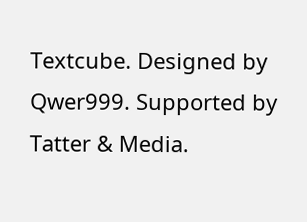Textcube. Designed by Qwer999. Supported by Tatter & Media.